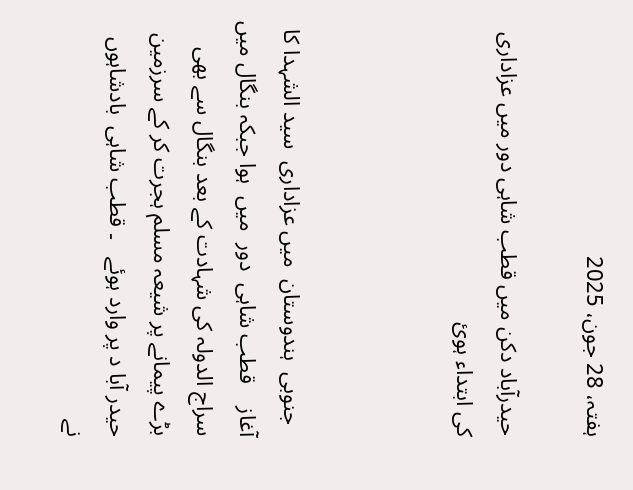ہفتہ، 28 جون، 2025

حیدرآباد دکن میں قطب شاہی دور میں عزاداری کی ابتداء ہوئ



  جنوبی  ہندوستان  میں عزاداری  سید الشہدا کا آغاز    قطب شاہی  دور  میں  ہوا جبکہ بنگال میں سراج الدولہ کی شہادت کے بعد بنگال سے بھی بڑے پیمانے پر شیعہ مسلم ہجرت کر کے سرزمین حیدر آبا د پر وارد ہوئے   ۔ قطب شاہی  بادشاہوں  نے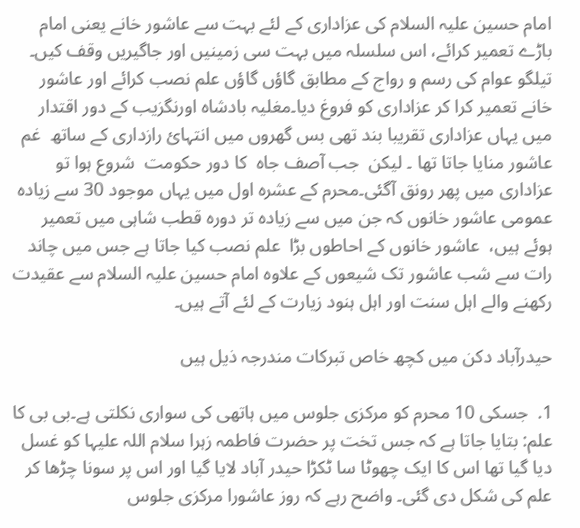امام حسین علیہ السلام کی عزاداری کے لئے بہت سے عاشور خانے یعنی امام باڑے تعمیر کرائے، اس سلسلہ میں بہت سی زمینیں اور جاگیریں وقف کیں۔ تیلگو عوام کی رسم و رواج کے مطابق گاؤں گاؤں علم نصب کرائے اور عاشور خانے تعمیر کرا کر عزاداری کو فروغ دیا۔مغلیہ بادشاہ اورنگزیب کے دور اقتدار میں یہاں عزاداری تقریبا بند تھی بس گھروں میں انتہائ رازداری کے ساتھ  غم عاشور منایا جاتا تھا ۔ لیکن  جب آصف جاہ  کا دور حکومت  شروع ہوا تو عزاداری میں پھر رونق آگئی۔محرم کے عشرہ اول میں یہاں موجود 30 سے زیادہ عمومی عاشور خانوں کہ جن میں سے زیادہ تر دورہ قطب شاہی میں تعمیر ہوئے ہیں،  عاشور خانوں کے احاطوں بڑا  علم نصب کیا جاتا ہے جس میں چاند رات سے شب عاشور تک شیعوں کے علاوہ امام حسین علیہ السلام سے عقیدت رکھنے والے اہل سنت اور اہل ہنود زیارت کے لئے آتے ہیں۔‌

حیدرآباد دکن میں کچھ خاص تبرکات مندرجہ ذیل ہیں

1.  جسکی 10 محرم کو مرکزی جلوس میں ہاتھی کی سواری نکلتی ہے۔بی بی کا علم: بتایا جاتا ہے کہ جس تخت پر حضرت فاطمہ زہرا سلام اللہ علیہا کو غسل دیا گیا تھا اس کا ایک چھوٹا سا ٹکڑا حیدر آباد لایا گیا اور اس پر سونا چڑھا کر علم کی شکل دی گئی۔ واضح رہے کہ روز عاشورا مرکزی جلوس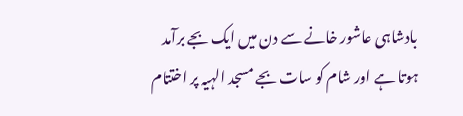بادشاہی عاشور خانے سے دن میں ایک بجے برآمد ہوتا ہے اور شام کو سات بجے مسجد الہیہ پر اختتام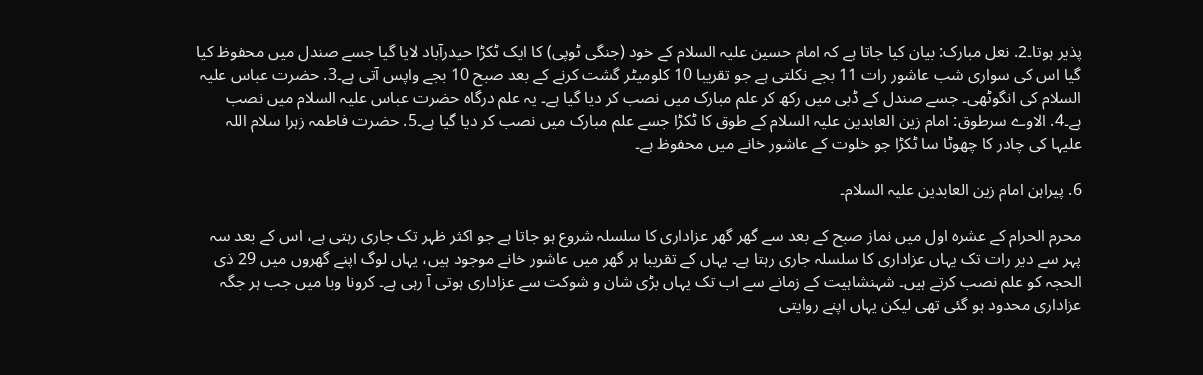پذیر ہوتا۔2. نعل مبارک: بیان کیا جاتا ہے کہ امام حسین علیہ السلام کے خود (جنگی ٹوپی) کا ایک ٹکڑا حیدرآباد لایا گیا جسے صندل میں محفوظ کیا گیا اس کی سواری شب عاشور رات 11 بجے نکلتی ہے جو تقریبا 10 کلومیٹر گشت کرنے کے بعد صبح 10 بجے واپس آتی ہے۔3. حضرت عباس علیہ السلام کی انگوٹھی۔ جسے صندل کے ڈبی میں رکھ کر علم مبارک میں نصب کر دیا گیا ہے۔ یہ علم درگاہ حضرت عباس علیہ السلام میں نصب ہے۔4. الاوے سرطوق: امام زین العابدین علیہ السلام کے طوق کا ٹکڑا جسے علم مبارک میں نصب کر دیا گیا ہے۔5. حضرت فاطمہ زہرا سلام اللہ علیہا کی چادر کا چھوٹا سا ٹکڑا جو خلوت کے عاشور خانے میں محفوظ ہے۔

6. پیراہن امام زین العابدین علیہ السلام۔

محرم الحرام کے عشرہ اول میں نماز صبح کے بعد سے گھر گھر عزاداری کا سلسلہ شروع ہو جاتا ہے جو اکثر ظہر تک جاری رہتی ہے، اس کے بعد سہ پہر سے دیر رات تک یہاں عزاداری کا سلسلہ جاری رہتا ہے۔ یہاں کے تقریبا ہر گھر میں عاشور خانے موجود ہیں، یہاں لوگ اپنے گھروں میں 29 ذی الحجہ کو علم نصب کرتے ہیں۔ شہنشاہیت کے زمانے سے اب تک یہاں بڑی شان و شوکت سے عزاداری ہوتی آ رہی ہے۔ کرونا وبا میں جب ہر جگہ عزاداری محدود ہو گئی تھی لیکن یہاں اپنے روایتی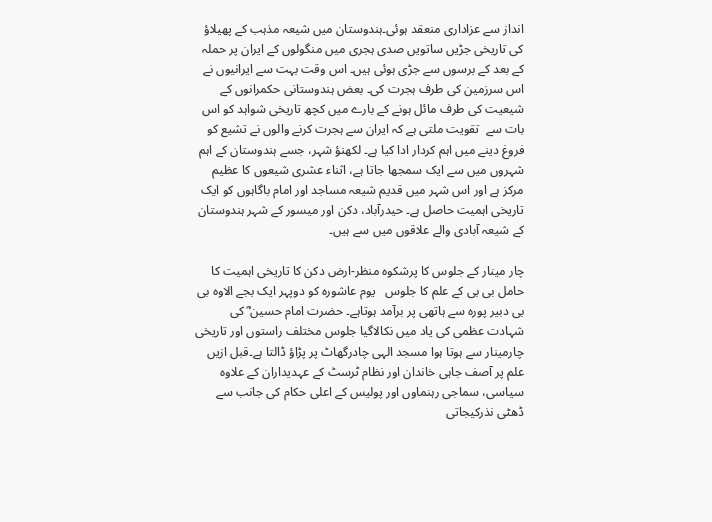انداز سے عزاداری منعقد ہوئی۔ہندوستان میں شیعہ مذہب کے پھیلاؤ کی تاریخی جڑیں ساتویں صدی ہجری میں منگولوں کے ایران پر حملہ کے بعد کے برسوں سے جڑی ہوئی ہیں۔ اس وقت بہت سے ایرانیوں نے اس سرزمین کی طرف ہجرت کی۔ بعض ہندوستانی حکمرانوں کے شیعیت کی طرف مائل ہونے کے بارے میں کچھ تاریخی شواہد کو اس بات سے  تقویت ملتی ہے کہ ایران سے ہجرت کرنے والوں نے تشیع کو فروغ دینے میں اہم کردار ادا کیا ہے۔ لکھنؤ شہر، جسے ہندوستان کے اہم شہروں میں سے ایک سمجھا جاتا ہے، اثناء عشری شیعوں کا عظیم مرکز ہے اور اس شہر میں قدیم شیعہ مساجد اور امام باگاہوں کو ایک تاریخی اہمیت حاصل ہے۔ حیدرآباد، دکن اور میسور کے شہر ہندوستان کے شیعہ آبادی والے علاقوں میں سے ہیں۔

چار مینار کے جلوس کا پرشکوہ منظر-ارض دکن کا تاریخی اہمیت کا حامل بی بی کے علم کا جلوس   یوم عاشورہ کو دوپہر ایک بجے الاوہ بی بی دبیر پورہ سے ہاتھی پر برآمد ہوتاہے۔ حضرت امام حسین ؓ کی شہادت عظمی کی یاد میں نکالاگیا جلوس مختلف راستوں اور تاریخی چارمینار سے ہوتا ہوا مسجد الہی چادرگھاٹ پر پڑاؤ ڈالتا ہے۔قبل ازیں علم پر آصف جاہی خاندان اور نظام ٹرسٹ کے عہدیداران کے علاوہ سیاسی، سماجی رہنماوں اور پولیس کے اعلی حکام کی جانب سے ڈھٹی نذرکیجاتی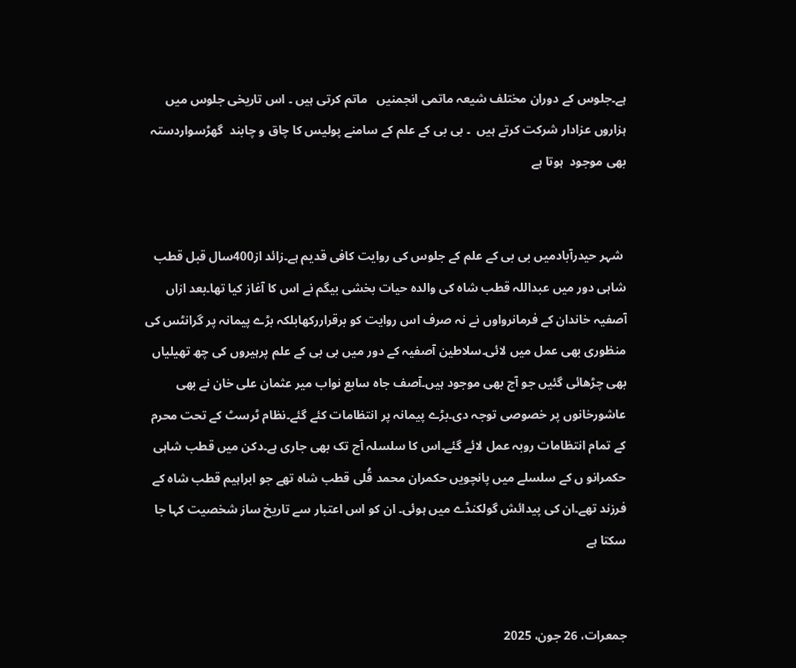ہے۔جلوس کے دوران مختلف شیعہ ماتمی انجمنیں   ماتم کرتی ہیں ۔ اس تاریخی جلوس میں ہزاروں عزادار شرکت کرتے ہیں  ۔ بی بی کے علم کے سامنے پولیس کا چاق و چابند  گھڑسواردستہ بھی موجود  ہوتا ہے


 شہر حیدرآبادمیں بی بی کے علم کے جلوس کی روایت کافی قدیم ہے۔زائد از400سال قبل قطب شاہی دور میں عبداللہ قطب شاہ کی والدہ حیات بخشی بیگم نے اس کا آغاز کیا تھا۔بعد ازاں آصفیہ خاندان کے فرمانرواوں نے نہ صرف اس روایت کو برقراررکھابلکہ بڑے پیمانہ پر گرانٹس کی منظوری بھی عمل میں لائی۔سلاطین آصفیہ کے دور میں بی بی کے علم پرہیروں کی چھ تھیلیاں بھی چڑھائی گئیں جو آج بھی موجود ہیں۔آصف جاہ سابع نواب میر عثمان علی خان نے بھی عاشورخانوں پر خصوصی توجہ دی۔بڑے پیمانہ پر انتظامات کئے گئے۔نظام ٹرسٹ کے تحت محرم کے تمام انتظامات روبہ عمل لائے گئے۔اس کا سلسلہ آج تک بھی جاری ہے۔دکن میں قطب شاہی حکمرانو ں کے سلسلے میں پانچویں حکمران محمد قُلی قطب شاہ تھے جو ابراہیم قطب شاہ کے فرزند تھے۔ان کی پیدائش گولکنڈے میں ہوئی۔ ان کو اس اعتبار سے تاریخ ساز شخصیت کہا جا سکتا ہے


جمعرات، 26 جون، 2025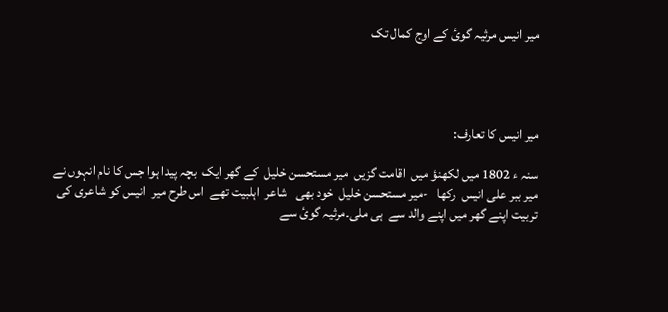میر انیس مرثیہ گوئ کے اوج کمال تک




میر انیس کا تعارف:

سنہ ء 1802 میں لکھنؤ میں  اقامت گزیں  میر مستحسن خلیل  کے گھر ایک  بچہ پیدا ہوا جس کا نام انہوں نے میر ببر علی انیس  رکھا   -میر مستحسن خلیل  خود بھی   شاعر  اہلبیت تھے  اس طرح میر  انیس کو شاعری کی تربیت اپنے گھر میں اپنے والد سے  ہی ملی۔مرثیہ گوئ سے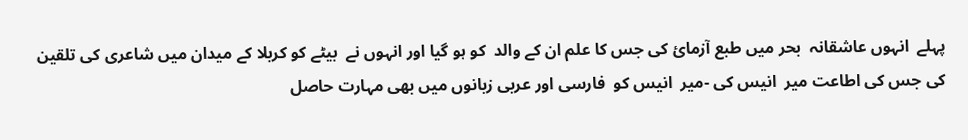پہلے  انہوں عاشقانہ  بحر میں طبع آزمائ کی جس کا علم ان کے والد  کو ہو گیا اور انہوں نے  بیٹے کو کربلا کے میدان میں شاعری کی تلقین کی جس کی اطاعت میر  انیس کی -میر  انیس کو  فارسی اور عربی زبانوں میں بھی مہارت حاصل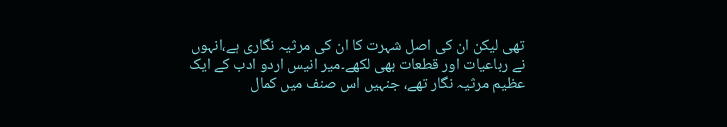تھی لیکن ان کی اصل شہرت کا ان کی مرثیہ نگاری ہے،انہوں نے رباعیات اور قطعات بھی لکھے۔میر انیس اردو ادب کے ایک عظیم مرثیہ نگار تھے، جنہیں اس صنف میں کمال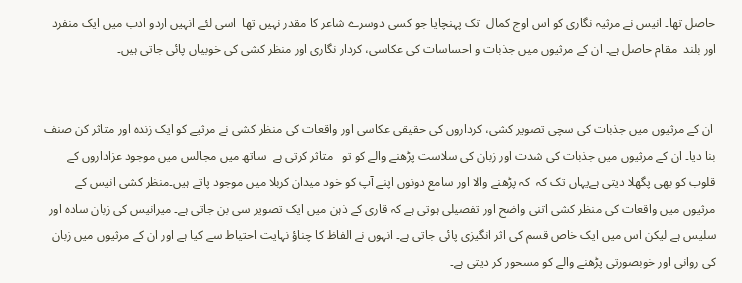حاصل تھا۔ انیس نے مرثیہ نگاری کو اس اوج کمال  تک پہنچایا جو کسی دوسرے شاعر کا مقدر نہیں تھا  اسی لئے انہیں اردو ادب میں ایک منفرد اور بلند  مقام حاصل ہے۔ ان کے مرثیوں میں جذبات و احساسات کی عکاسی، کردار نگاری اور منظر کشی کی خوبیاں پائی جاتی ہیں۔


 ان کے مرثیوں میں جذبات کی سچی تصویر کشی، کرداروں کی حقیقی عکاسی اور واقعات کی منظر کشی نے مرثیے کو ایک زندہ اور متاثر کن صنف بنا دیا۔ ان کے مرثیوں میں جذبات کی شدت اور زبان کی سلاست پڑھنے والے کو تو   متاثر کرتی ہے  ساتھ میں مجالس میں موجود عزاداروں کے قلوب کو بھی پگھلا دیتی ہےیہاں تک کہ  کہ پڑھنے والا اور سامع دونوں اپنے آپ کو خود میدان کربلا میں موجود پاتے ہیں۔منظر کشی انیس کے مرثیوں میں واقعات کی منظر کشی اتنی واضح اور تفصیلی ہوتی ہے کہ قاری کے ذہن میں ایک تصویر سی بن جاتی ہے۔ میرانیس کی زبان سادہ اور سلیس ہے لیکن اس میں ایک خاص قسم کی اثر انگیزی پائی جاتی ہے۔ انہوں نے الفاظ کا چناؤ نہایت احتیاط سے کیا ہے اور ان کے مرثیوں میں زبان کی روانی اور خوبصورتی پڑھنے والے کو مسحور کر دیتی ہے۔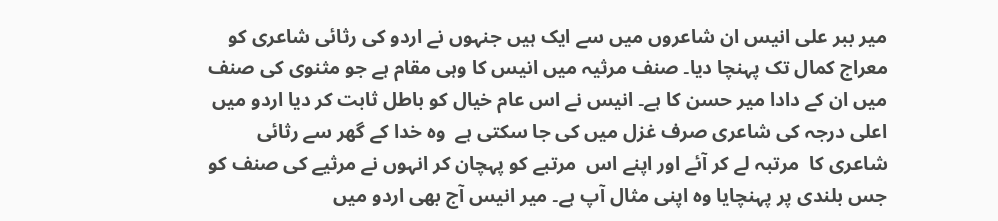میر ببر علی انیس ان شاعروں میں سے ایک ہیں جنہوں نے اردو کی رثائی شاعری کو   معراج کمال تک پہنچا دیا۔ صنف مرثیہ میں انیس کا وہی مقام ہے جو مثنوی کی صنف میں ان کے دادا میر حسن کا ہے۔ انیس نے اس عام خیال کو باطل ثابت کر دیا اردو میں اعلی درجہ کی شاعری صرف غزل میں کی جا سکتی ہے  وہ خدا کے گھر سے رثائی شاعری کا  مرتبہ لے کر آئے اور اپنے اس  مرتبے کو پہچان کر انہوں نے مرثیے کی صنف کو جس بلندی پر پہنچایا وہ اپنی مثال آپ ہے۔ میر انیس آج بھی اردو میں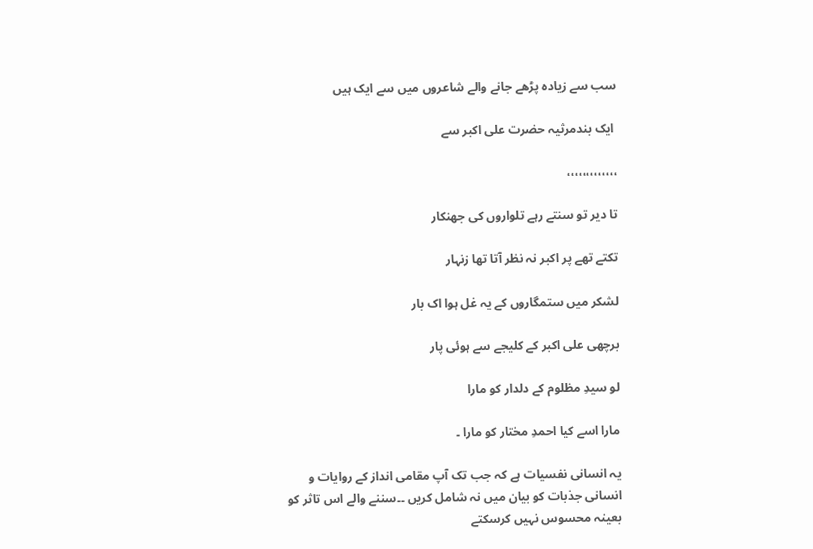سب سے زیادہ پڑھے جانے والے شاعروں میں سے ایک ہیں

 ایک بندمرثیہ حضرت علی اکبر سے

،،،،،،،،،،،،،

تا دیر تو سنتے رہے تلواروں کی جھنکار

تکتے تھے پر اکبر نہ نظر آتا تھا زنہار

لشکر میں ستمگاروں کے یہ غل ہوا اک بار

برچھی علی اکبر کے کلیجے سے ہوئی پار

لو سیدِ مظلوم کے دلدار کو مارا

مارا اسے کیا احمدِ مختار کو مارا ۔

یہ انسانی نفسیات ہے کہ جب تک آپ مقامی انداز کے روایات و انسانی جذبات کو بیان میں نہ شامل کریں ۔۔سننے والے اس تاثر کو بعینہ محسوس نہیں کرسکتے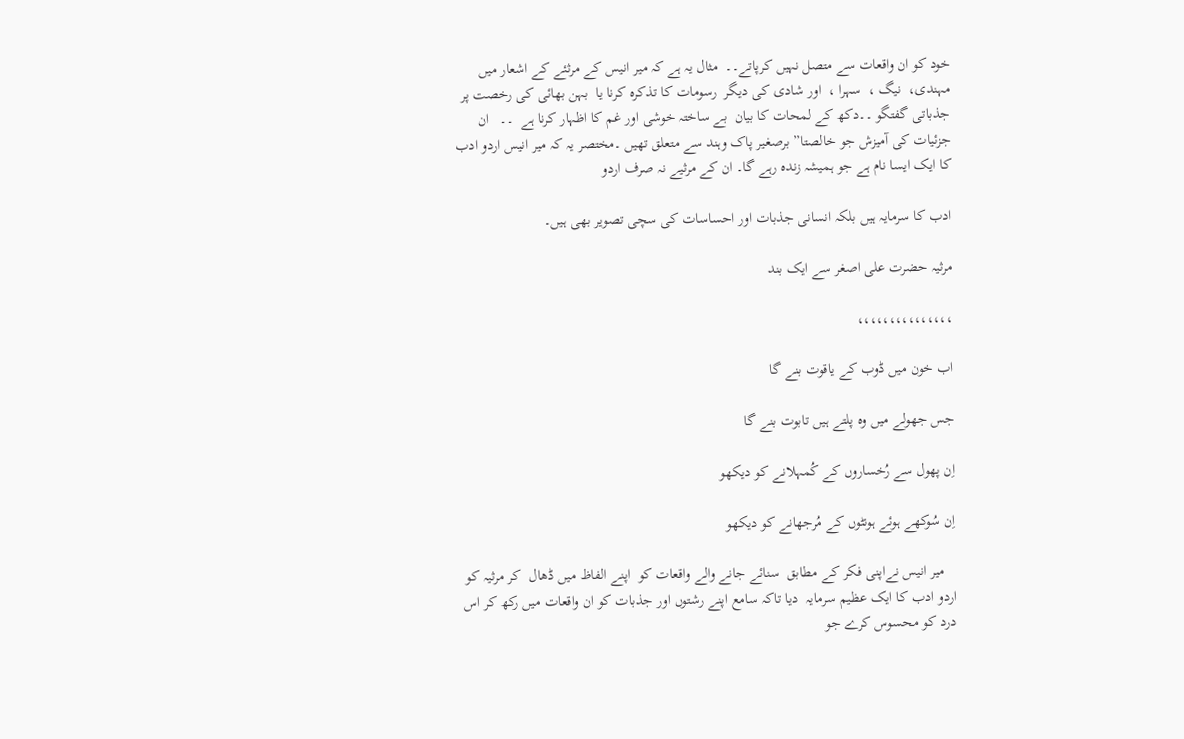خود کو ان واقعات سے متصل نہیں کرپاتے۔۔  مثال یہ ہے کہ میر انیس کے مرثئے کے اشعار میں مہندی،  نیگ ،  سہرا ،  اور شادی کی دیگر  رسومات کا تذکرہ کرنا یا  بہن بھائی کی رخصت پر جذباتی گفتگو ۔۔دکھ کے لمحات کا بیان  بے ساختہ خوشی اور غم کا اظہار کرنا ہے  ۔۔   ان جزئيات کی آمیزش جو خالصتا” برصغیر پاک وہند سے متعلق تھیں ۔مختصر یہ کہ میر انیس اردو ادب کا ایک ایسا نام ہے جو ہمیشہ زندہ رہے گا۔ ان کے مرثیے نہ صرف اردو

ادب کا سرمایہ ہیں بلکہ انسانی جذبات اور احساسات کی سچی تصویر بھی ہیں۔

مرثیہ حضرت علی اصغر سے ایک بند

،،،،،،،،،،،،،،،

اب خون میں ڈوب کے یاقوت بنے گا

جس جھولے میں وہ پلتے ہیں تابوت بنے گا

اِن پھول سے رُخساروں کے کُمہلانے کو دیکھو

اِن سُوکھے ہوئے ہونٹوں کے مُرجھانے کو دیکھو

   میر انیس نےاپنی فکر کے مطابق  سنائے جانے والے واقعات کو  اپنے الفاظ میں ڈھال  کر مرثیہ کو اردو ادب کا ایک عظیم سرمایہ  دیا تاکہ سامع اپنے رشتوں اور جذبات کو ان واقعات میں رکھ کر اس درد کو محسوس کرے جو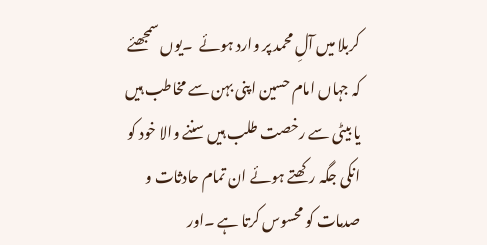کربلا میں آلِ محمد پر وارد ہوئے  ۔یوں سمجھئے کہ جہاں امام حسین اپنی بہن سے مخاطب ہیں یا بیٹی سے رخصت طلب ہیں سننے والا خود کو انکی جگہ رکھتے ہوئے ان تمام حادثات و صدمات کو محسوس کرتا ہے ۔اور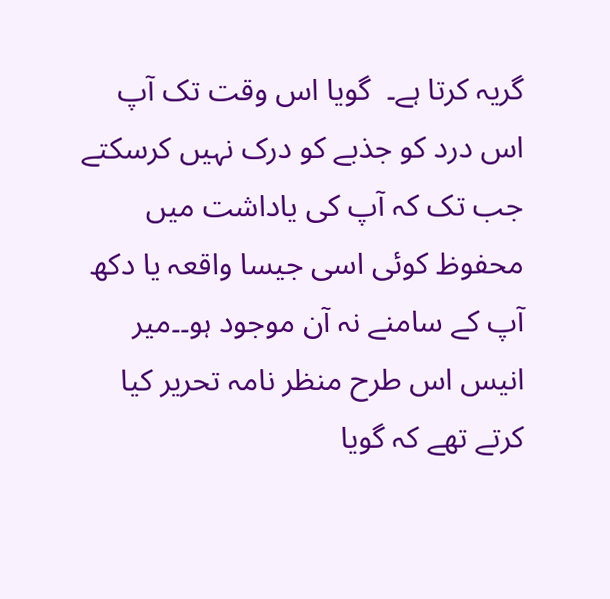گریہ کرتا ہے۔  گویا اس وقت تک آپ اس درد کو جذبے کو درک نہیں کرسکتے جب تک کہ آپ کی یاداشت میں محفوظ کوئی اسی جیسا واقعہ یا دکھ آپ کے سامنے نہ آن موجود ہو۔۔میر انیس اس طرح منظر نامہ تحریر کیا کرتے تھے کہ گویا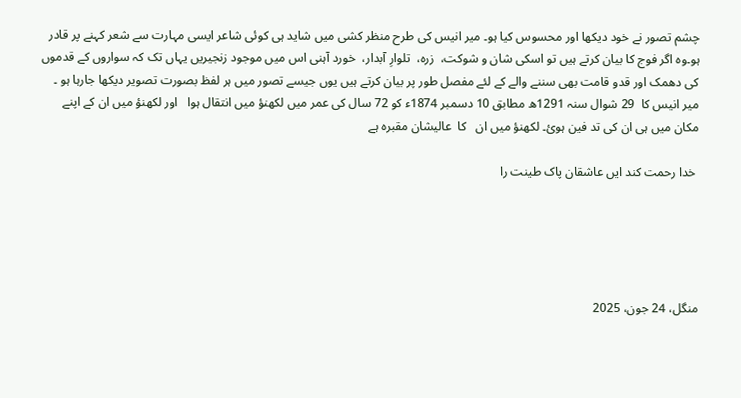چشم تصور نے خود دیکھا اور محسوس کیا ہو۔ میر انیس کی طرح منظر کشی میں شاید ہی کوئی شاعر ایسی مہارت سے شعر کہنے پر قادر ہو۔وہ اگر فوج کا بیان کرتے ہیں تو اسکی شان و شوکت،  زرہ،  تلوارِ آبدار،  خورد آہنی اس میں موجود زنجیریں یہاں تک کہ سواروں کے قدموں کی دھمک اور قدو قامت بھی سننے والے کے لئے مفصل طور پر بیان کرتے ہیں یوں جیسے تصور میں ہر لفظ بصورت تصویر دیکھا جارہا ہو ۔ میر انیس کا  29 شوال سنہ 1291ھ مطابق 10 دسمبر 1874ء کو 72 سال کی عمر میں لکھنؤ میں انتقال ہوا   اور لکھنؤ میں ان کے اپنے مکان میں ہی ان کی تد فین ہوئ۔ لکھنؤ میں ان   کا  عالیشان مقبرہ ہے

 خدا رحمت کند ایں عاشقان پاک طینت را





منگل، 24 جون، 2025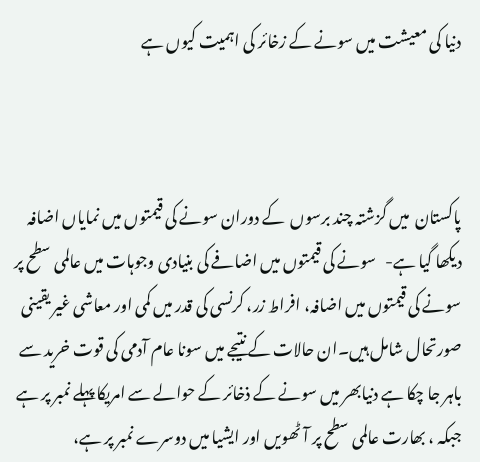دنیا کی معیشت میں سونے کے زخائر کی اہمیت کیوں ہے



پاکستان  میں گزشتہ چند برسوں  کے دوران سونے کی قیمتوں میں نمایاں اضافہ دیکھا گیا ہے-   سونے کی قیمتوں میں اضافے کی بنیادی وجوہات میں عالمی سطح پر سونے کی قیمتوں میں اضافہ، افراط زر، کرنسی کی قدر میں کمی اور معاشی غیر یقینی صورتحال شامل ہیں۔ان حالات کے نتیجے میں سونا عام آدمی کی قوت خرید سے باہر جا چکا ہے دنیابھر میں سونے کے ذخائر کے حوالے سے امریکا پہلے نمبر پر ہے جبکہ ، بھارت عالمی سطح پر آٹھویں اور ایشیا میں دوسرے نمبر پر ہے،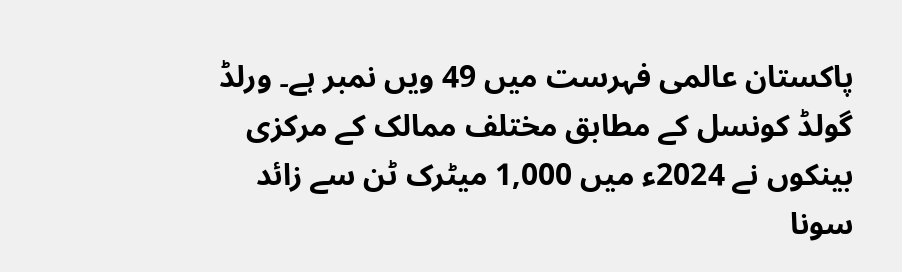پاکستان عالمی فہرست میں 49 ویں نمبر ہے۔ ورلڈ گولڈ کونسل کے مطابق مختلف ممالک کے مرکزی بینکوں نے 2024ء میں 1,000 میٹرک ٹن سے زائد سونا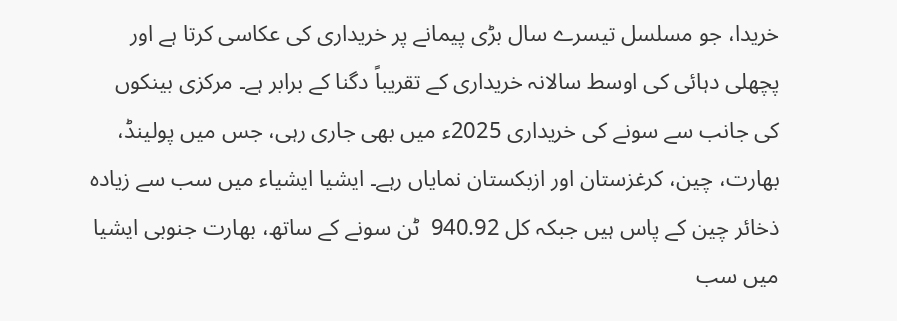خریدا، جو مسلسل تیسرے سال بڑی پیمانے پر خریداری کی عکاسی کرتا ہے اور پچھلی دہائی کی اوسط سالانہ خریداری کے تقریباً دگنا کے برابر ہے۔ مرکزی بینکوں کی جانب سے سونے کی خریداری 2025ء میں بھی جاری رہی، جس میں پولینڈ، بھارت، چین، کرغزستان اور ازبکستان نمایاں رہے۔ ایشیا ایشیاء میں سب سے زیادہ ذخائر چین کے پاس ہیں جبکہ کل 940.92  ٹن سونے کے ساتھ، بھارت جنوبی ایشیا میں سب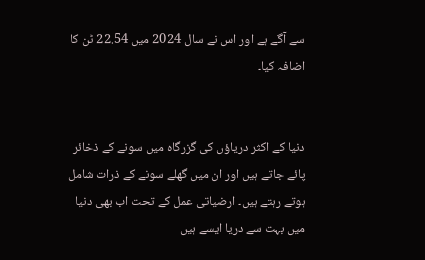سے آگے ہے اور اس نے سال 2024 میں 22.54 ٹن کا اضافہ کیا۔


دنیا کے اکثر دریاؤں کی گزرگاہ میں سونے کے ذخائر پائے جاتے ہیں اور ان میں گھلے سونے کے ذرات شامل ہوتے رہتے ہیں۔ ارضیاتی عمل کے تحت اب بھی دنیا میں بہت سے دریا ایسے ہیں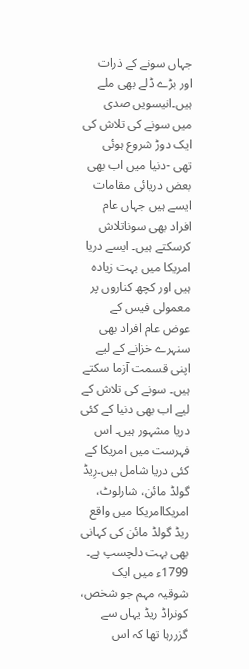جہاں سونے کے ذرات اور بڑے ڈلے بھی ملے ہیں۔انیسویں صدی میں سونے کی تلاش کی ایک دوڑ شروع ہوئی تھی -دنیا میں اب بھی بعض دریائی مقامات ایسے ہیں جہاں عام افراد بھی سوناتلاش کرسکتے ہیں۔ ایسے دریا امریکا میں بہت زیادہ ہیں اور کچھ کناروں پر معمولی فیس کے عوض عام افراد بھی سنہرے خزانے کے لیے اپنی قسمت آزما سکتے ہیں۔ سونے کی تلاش کے لیے اب بھی دنیا کے کئی دریا مشہور ہیں۔ اس فہرست میں امریکا کے کئی دریا شامل ہیں۔رِیڈ گولڈ مائن، شارلوٹ، امریکاامریکا میں واقع ریڈ گولڈ مائن کی کہانی بھی بہت دلچسپ ہے۔ 1799ء میں ایک شوقیہ مہم جو شخص، کونراڈ ریڈ یہاں سے گزررہا تھا کہ اس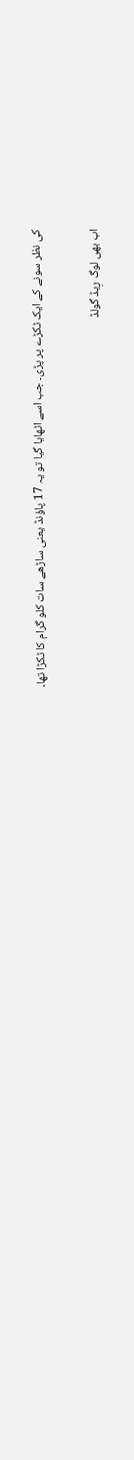کی نظر سونے کے ایک ٹکڑے پر پڑی۔ جب اسے اٹھایا گیا تو یہ 17 پاؤنڈ یعنی ساڑھے سات کلو گرام کا ٹکڑا تھا۔


اب بھی لوگ رِیڈ گولڈ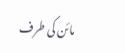مائن کی طرف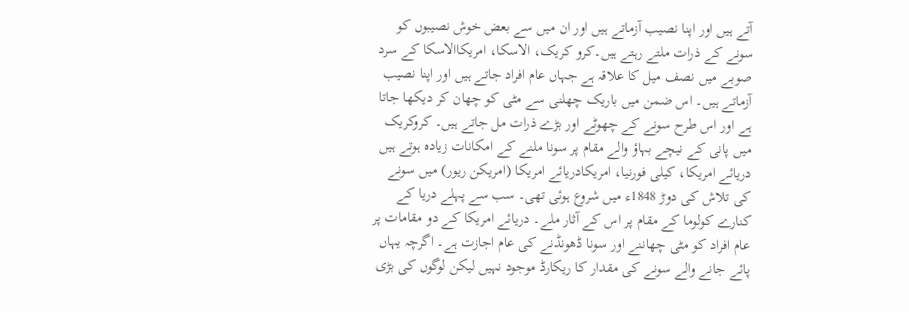آتے ہیں اور اپنا نصیب آزماتے ہیں اور ان میں سے بعض خوش نصیبوں کو سونے کے ذرات ملتے رہتے ہیں۔کرو کریک، الاسکا، امریکاالاسکا کے سرد صوبے میں نصف میل کا علاقہ ہے جہاں عام افراد جاتے ہیں اور اپنا نصیب آزماتے ہیں۔ اس ضمن میں باریک چھلنی سے مٹی کو چھان کر دیکھا جاتا ہے اور اس طرح سونے کے چھوٹے اور بڑے ذرات مل جاتے ہیں۔ کروکریک میں پانی کے نیچے بہاؤ والے مقام پر سونا ملنے کے امکانات زیادہ ہوتے ہیں دریائے امریکا، کیلی فورنیا، امریکادریائے امریکا (امریکن ریور) میں سونے کی تلاش کی دوڑ 1848ء میں شروع ہوئی تھی۔ سب سے پہلے دریا کے کنارے کولوما کے مقام پر اس کے آثار ملے۔ دریائے امریکا کے دو مقامات پر عام افراد کو مٹی چھاننے اور سونا ڈھونڈنے کی عام اجازت ہے۔ اگرچہ یہاں پائے جانے والے سونے کی مقدار کا ریکارڈ موجود نہیں لیکن لوگوں کی بڑی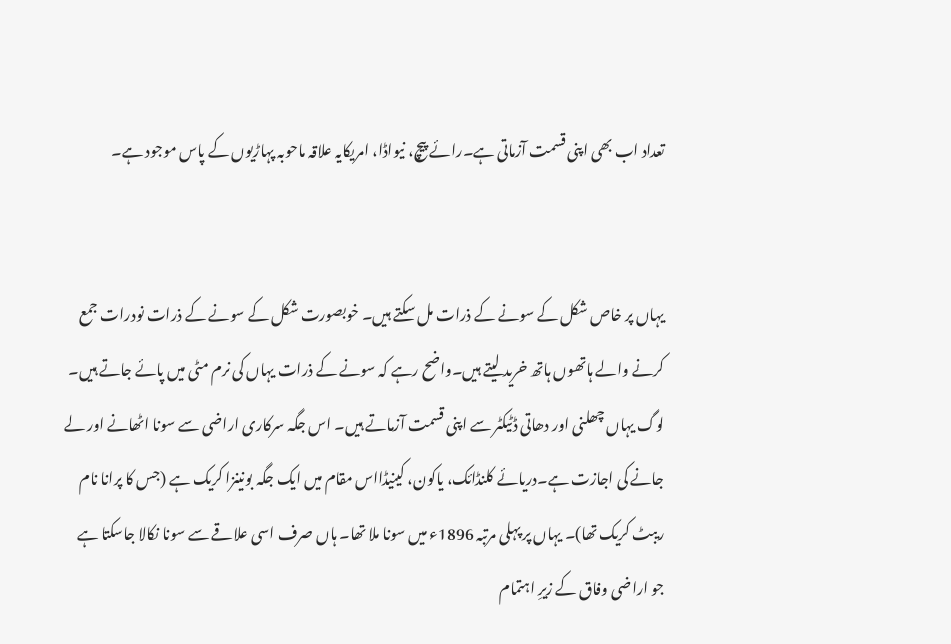تعداد اب بھی اپنی قسمت آزماتی ہے۔رائے پیچ، نیواڈا، امریکایہ علاقہ ماحوبہ پہاڑیوں کے پاس موجود ہے۔


یہاں پر خاص شکل کے سونے کے ذرات مل سکتے ہیں۔ خوبصورت شکل کے سونے کے ذرات نودرات جمع کرنے والے ہاتھوں ہاتھ خرید لیتے ہیں۔واضح رہے کہ سونے کے ذرات یہاں کی نرم مٹی میں پائے جاتے ہیں۔ لوگ یہاں چھلنی اور دھاتی ڈٹیکٹر سے اپنی قسمت آزماتے ہیں۔ اس جگہ سرکاری اراضی سے سونا اٹھانے اور لے جانے کی اجازت ہے۔دریائے کلنڈائک، یاکون، کینیڈااس مقام میں ایک جگہ بونینزا کریک ہے (جس کا پرانا نام ریبٹ کریک تھا)۔ یہاں پر پہلی مرتبہ 1896ء میں سونا ملا تھا۔ ہاں صرف اسی علاقے سے سونا نکالا جاسکتا ہے جو اراضی وفاق کے زیرِ اہتمام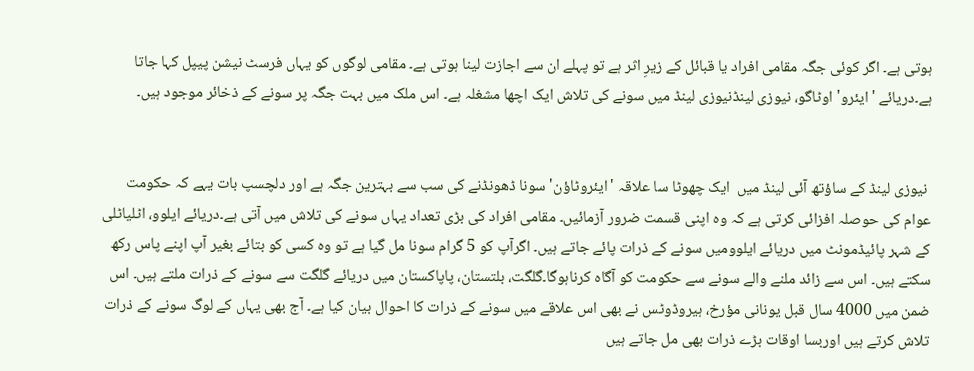ہوتی ہے۔ اگر کوئی جگہ مقامی افراد یا قبائل کے زیرِ اثر ہے تو پہلے ان سے اجازت لینا ہوتی ہے۔ مقامی لوگوں کو یہاں فرسٹ نیشن پیپل کہا جاتا ہے۔دریائے 'ایئرو' اوٹاگو، نیوزی لینڈنیوزی لینڈ میں سونے کی تلاش ایک اچھا مشغلہ ہے۔ اس ملک میں بہت جگہ پر سونے کے ذخائر موجود ہیں۔


 نیوزی لینڈ کے ساؤتھ آئی لینڈ میں  ایک چھوٹا سا علاقہ 'ایئروٹاؤن' سونا ڈھونڈنے کی سب سے بہترین جگہ ہے اور دلچسپ بات یہے کہ حکومت عوام کی حوصلہ افزائی کرتی ہے کہ وہ اپنی قسمت ضرور آزمائیں۔ مقامی افراد کی بڑی تعداد یہاں سونے کی تلاش میں آتی ہے۔دریائے ایلوو، اٹلیاٹلی کے شہر پائیڈمونٹ میں دریائے ایلوومیں سونے کے ذرات پائے جاتے ہیں۔ اگرآپ کو 5 گرام سونا مل گیا ہے تو وہ کسی کو بتائے بغیر آپ اپنے پاس رکھ سکتے ہیں۔ اس سے زائد ملنے والے سونے سے حکومت کو آگاہ کرناہوگا۔گلگت، بلتستان، پاپاکستان میں دریائے گلگت سے سونے کے ذرات ملتے ہیں۔ اس ضمن میں 4000 سال قبل یونانی مؤرخ، ہیروڈوٹس نے بھی اس علاقے میں سونے کے ذرات کا احوال بیان کیا ہے۔ آج بھی یہاں کے لوگ سونے کے ذرات تلاش کرتے ہیں اوربسا اوقات بڑے ذرات بھی مل جاتے ہیں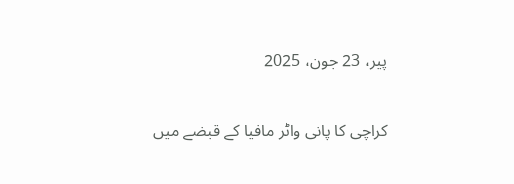پیر، 23 جون، 2025

کراچی کا پانی واٹر مافیا کے قبضے میں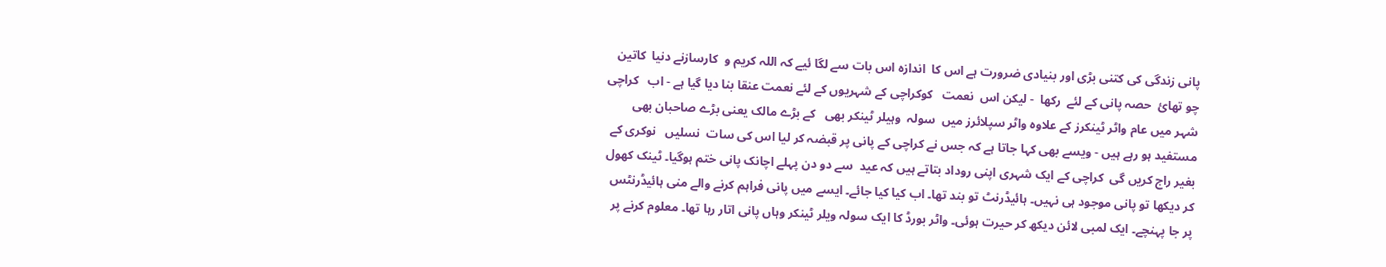پانی زندگی کی کتنی بڑی اور بنیادی ضرورت ہے اس کا  اندازہ اس بات سے لگا ئیے کہ اللہ کریم و  کارسازنے دنیا  کاتین چو تھائ  حصہ پانی کے لئے  رکھا  - لیکن اس  نعمت   کوکراچی کے شہریوں کے لئے نعمت عنقا بنا دیا گیا ہے - اب   کراچی  شہر میں عام واٹر ٹینکرز کے علاوہ واٹر سپلائرز میں  سولہ  وہیلر ٹینکر بھی   کے بڑے مالک یعنی بڑے صاحبان بھی  مستفید ہو رہے ہیں - ویسے بھی کہا جاتا ہے کہ جس نے کراچی کے پانی پر قبضہ کر لیا اس کی سات  نسلیں   نوکری کے بغیر راج کریں گی  کراچی کے ایک شہری اپنی روداد بتاتے ہیں کہ عید  سے دو دن پہلے اچانک پانی ختم ہوگیا۔ ٹینک کھول کر دیکھا تو پانی موجود ہی نہیں۔ ہائیڈرنٹ تو بند تھا۔ اب کیا کیا جائے۔ ایسے میں پانی فراہم کرنے والے منی ہائیڈرنٹس پر جا پہنچے۔ ایک لمبی لائن دیکھ کر حیرت ہوئی۔ واٹر بورڈ کا ایک سولہ ویلر ٹینکر وہاں پانی اتار رہا تھا۔ معلوم کرنے پر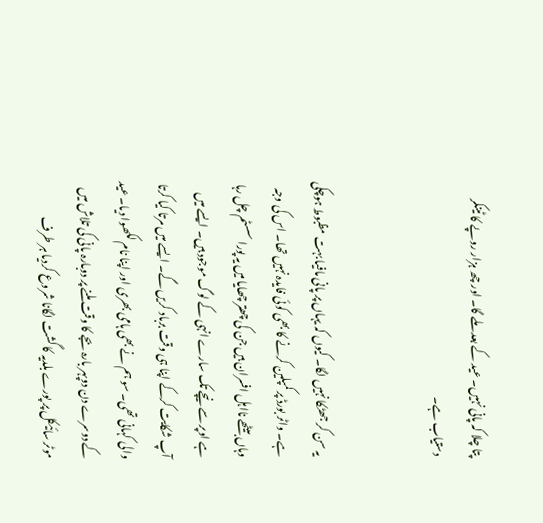پتا چلا کہ پانی نہیں۔ عید کے بعد ملے گا۔ اور چھ ہزار روپے کا ٹینکر دستیاب ہے۔


یہ سن کر جھٹکا نہیں لگا۔ کیوں کہ یہاں پر پانی مافیا بہت مظبوط ہوچکی ہے۔ واٹر بورڈ پر کمپلین کرنے کا بھی کوئی فایدہ نہیں تھا۔ اس کی وجہ وہاں بیٹھے نااہل افسران ہیں جن کی چھتر چھایا میں یہ پورا سسٹم چل رہا ہے اوپر سے نیچے تک سارے انہی کے لوگ موجود ہیں۔ ایسے میں آپ شکایت کرکے اپنا ہی وقت برباد کریں گے۔ ایسے میں مرتا کیا کرتا والی کہانی تھی۔ سو ہم نے بھی ہامی بھری اور اپنا نام لکھوا دیا۔ عید کے دوسرے دن دوپہر بارہ بجے کا وقت ملنے پر دوبارہ پانی کی تلاش میں موٹر سائیکل پر پورے بلدیہ کا گشت لگانا شروع کردیا ہر طرف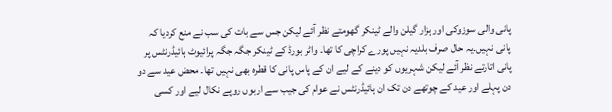پانی والی سوزوکی اور ہزار گیلن والے ٹینکر گھومتے نظر آئے لیکن جس سے بات کی سب نے منع کردیا کہ پانی نہیں۔یہ حال صرف بلدیہ نہیں پورے کراچی کا تھا۔ واٹر بورڈ کے ٹینکر جگہ جگہ پرائیوٹ ہائیڈرنٹس پر پانی اتارتے نظر آئے لیکن شہریوں کو دینے کے لیے ان کے پاس پانی کا قطرہ بھی نہیں تھا۔ محض عید سے دو دن پہلے اور عید کے چوتھے دن تک ان ہائیڈرنٹس نے عوام کی جیب سے اربوں روپے نکال لیے اور کسی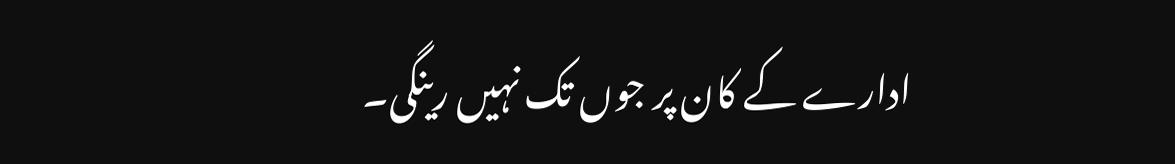ادارے کے کان پر جوں تک نہیں رینگی۔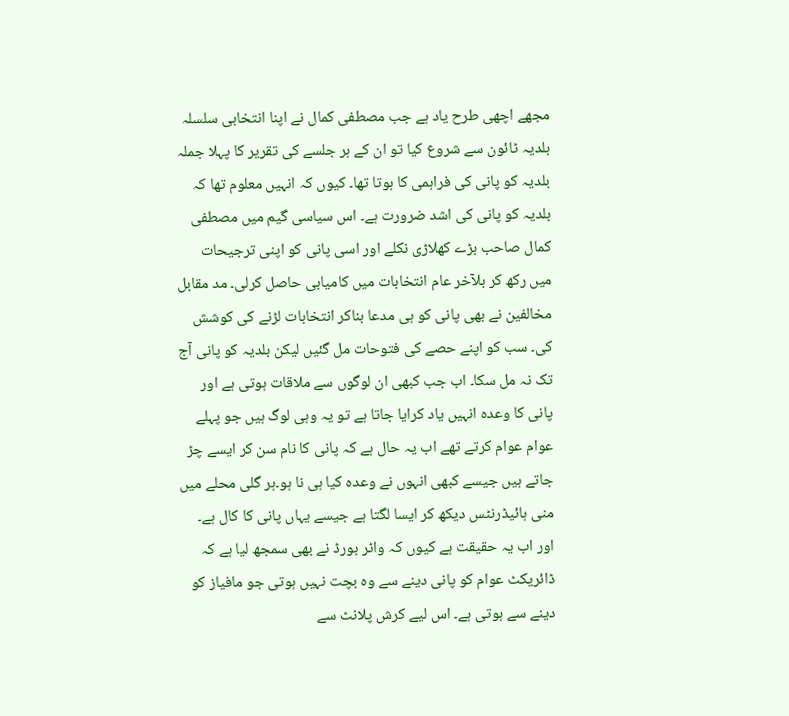مجھے اچھی طرح یاد ہے جب مصطفی کمال نے اپنا انتخابی سلسلہ بلدیہ ٹائون سے شروع کیا تو ان کے ہر جلسے کی تقریر کا پہلا جملہ بلدیہ کو پانی کی فراہمی کا ہوتا تھا۔ کیوں کہ انہیں معلوم تھا کہ بلدیہ کو پانی کی اشد ضرورت ہے۔ اس سیاسی گیم میں مصطفی کمال صاحب بڑے کھلاڑی نکلے اور اسی پانی کو اپنی ترجیحات میں رکھ کر بلآخر عام انتخابات میں کامیابی حاصل کرلی۔ مد مقابل مخالفین نے بھی پانی کو ہی مدعا بناکر انتخابات لڑنے کی کوشش کی۔ سب کو اپنے حصے کی فتوحات مل گئیں لیکن بلدیہ کو پانی آج تک نہ مل سکا۔ اب جب کبھی ان لوگوں سے ملاقات ہوتی ہے اور پانی کا وعدہ انہیں یاد کرایا جاتا ہے تو یہ وہی لوگ ہیں جو پہلے عوام عوام کرتے تھے اب یہ حال ہے کہ پانی کا نام سن کر ایسے چڑ جاتے ہیں جیسے کبھی انہوں نے وعدہ کیا ہی نا ہو۔ہر گلی محلے میں منی ہائیڈرنٹس دیکھ کر ایسا لگتا ہے جیسے یہاں پانی کا کال ہے۔ اور اب یہ حقیقت ہے کیوں کہ واٹر بورڈ نے بھی سمجھ لیا ہے کہ ڈائریکٹ عوام کو پانی دینے سے وہ بچت نہیں ہوتی جو مافیاز کو دینے سے ہوتی ہے۔ اس لیے کرش پلانٹ سے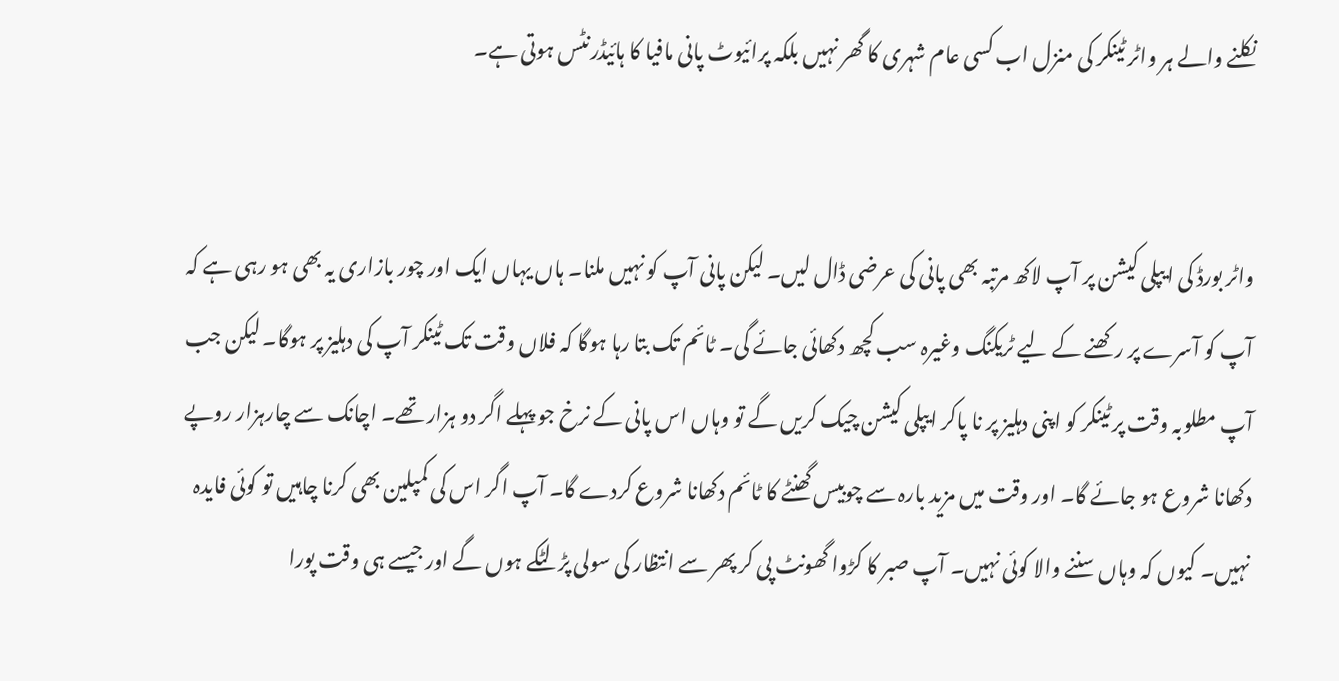نکلنے والے ہر واٹر ٹینکر کی منزل اب کسی عام شہری کا گھر نہیں بلکہ پرائیوٹ پانی مافیا کا ہائیڈرنٹس ہوتی ہے۔


واٹر بورڈ کی ایپلی کیشن پر آپ لاکھ مرتبہ بھی پانی کی عرضی ڈال لیں۔ لیکن پانی آپ کو نہیں ملنا۔ ہاں یہاں ایک اور چور بازاری یہ بھی ہو رہی ہے کہ آپ کو آسرے پر رکھنے کے لیے ٹریکنگ وغیرہ سب کچھ دکھائی جائے گی۔ ٹائم تک بتا رہا ہوگا کہ فلاں وقت تک ٹینکر آپ کی دہلیز پر ہوگا۔ لیکن جب آپ مطلوبہ وقت پر ٹینکر کو اپنی دہلیز پر نا پاکر ایپلی کیشن چیک کریں گے تو وہاں اس پانی کے نرخ جو پہلے اگر دو ہزار تھے۔ اچانک سے چارہزار روپے دکھانا شروع ہو جائے گا۔ اور وقت میں مزید بارہ سے چوبیس گھنٹے کا ٹائم دکھانا شروع کردے گا۔ آپ اگر اس کی کمپلین بھی کرنا چاہیں تو کوئی فایدہ نہیں۔ کیوں کہ وہاں سننے والا کوئی نہیں۔ آپ صبر کا کڑوا گھونٹ پی کر پھر سے انتظار کی سولی پڑ لٹکے ہوں گے اور جیسے ہی وقت پورا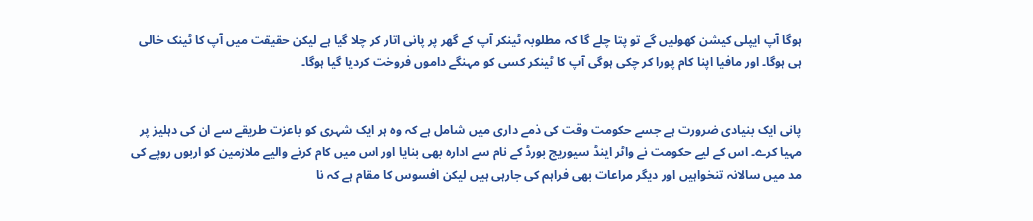ہوگا آپ ایپلی کیشن کھولیں گے تو پتا چلے گا کہ مطلوبہ ٹینکر آپ کے گھر پر پانی اتار کر چلا گیا ہے لیکن حقیقت میں آپ کا ٹینک خالی ہی ہوگا۔ اور مافیا اپنا کام پورا کر چکی ہوگی آپ کا ٹینکر کسی کو مہنگے داموں فروخت کردیا گیا ہوگا۔


پانی ایک بنیادی ضرورت ہے جسے حکومت وقت کی ذمے داری میں شامل ہے کہ وہ ہر ایک شہری کو باعزت طریقے سے ان کی دہلیز پر مہیا کرے۔ اس کے لیے حکومت نے واٹر اینڈ سیوریج بورڈ کے نام سے ادارہ بھی بنایا اور اس میں کام کرنے والیے ملازمین کو اربوں روپے کی مد میں سالانہ تنخواہیں اور دیگر مراعات بھی فراہم کی جارہی ہیں لیکن افسوس کا مقام ہے کہ نا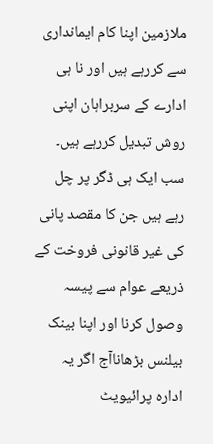ملازمین اپنا کام ایمانداری سے کررہے ہیں اور نا ہی ادارے کے سربراہان اپنی روش تبدیل کررہے ہیں۔ سب ایک ہی ڈگر پر چل رہے ہیں جن کا مقصد پانی  کی غیر قانونی فروخت کے ذریعے عوام سے پیسہ وصول کرنا اور اپنا بینک بیلنس بڑھاناآج اگر یہ ادارہ پرائیویٹ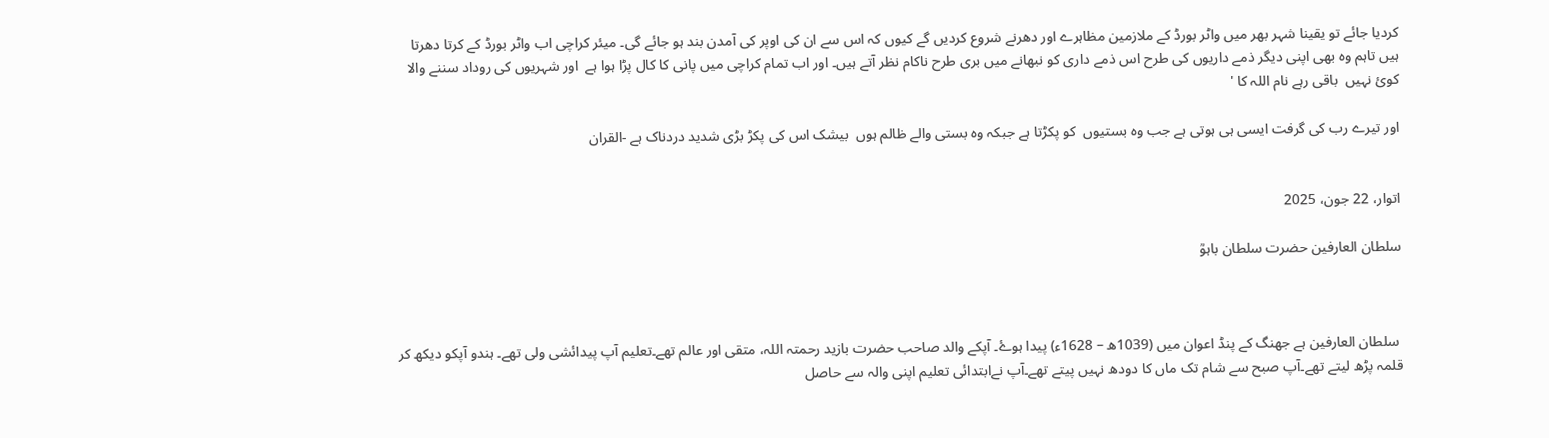کردیا جائے تو یقینا شہر بھر میں واٹر بورڈ کے ملازمین مظاہرے اور دھرنے شروع کردیں گے کیوں کہ اس سے ان کی اوپر کی آمدن بند ہو جائے گی۔ میئر کراچی اب واٹر بورڈ کے کرتا دھرتا ہیں تاہم وہ بھی اپنی دیگر ذمے داریوں کی طرح اس ذمے داری کو نبھانے میں بری طرح ناکام نظر آتے ہیں۔ اور اب تمام کراچی میں پانی کا کال پڑا ہوا ہے  اور شہریوں کی روداد سننے والا کوئ نہیں  باقی رہے نام اللہ کا '

اور تیرے رب کی گرفت ایسی ہی ہوتی ہے جب وہ بستیوں  کو پکڑتا ہے جبکہ وہ بستی والے ظالم ہوں  بیشک اس کی پکڑ بڑی شدید دردناک ہے -القران


اتوار، 22 جون، 2025

سلطان العارفین حضرت سلطان باہوؒ



 سلطان العارفین ہے جھنگ کے پنڈ اعوان میں (1039ھ – 1628ء) پیدا ہوۓ۔ آپکے والد صاحب حضرت بازید رحمتہ اللہ، متقی اور عالم تھے۔تعلیم آپ پیدائشی ولی تھے۔ ہندو آپکو دیکھ کر قلمہ پڑھ لیتے تھے۔آپ صبح سے شام تک ماں کا دودھ نہیں پیتے تھے۔آپ نےابتدائی تعلیم اپنی والہ سے حاصل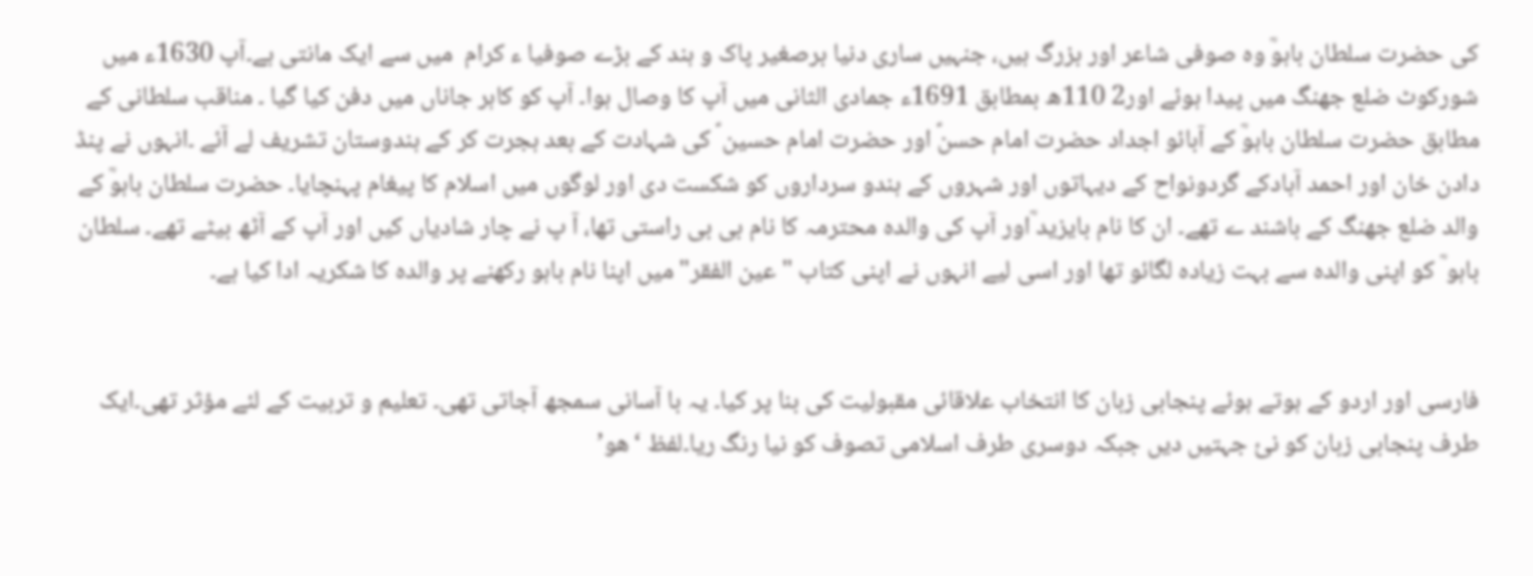کی حضرت سلطان باہوؒ وہ صوفی شاعر اور بزرگ ہیں، جنہیں ساری دنیا برصغیر پاک و ہند کے بڑے صوفیا ء کرام  میں سے ایک مانتی ہے۔آپ 1630ء میں شورکوٹ ضلع جھنگ میں پیدا ہوئے اور2 110ھ بمطابق 1691ء جمادی الثانی میں آپ کا وصال ہوا۔ آپ کو کاہر جاناں میں دفن کیا گیا ۔ مناقب سلطانی کے مطابق حضرت سلطان باہوؒ کے آبائو اجداد حضرت امام حسنؑ اور حضرت امام حسین ؑ کی شہادت کے بعد ہجرت کر کے ہندوستان تشریف لے آئے ۔انہوں نے پنڈ دادن خان اور احمد آبادکے گردونواح کے دیہاتوں اور شہروں کے ہندو سرداروں کو شکست دی اور لوگوں میں اسلام کا پیغام پہنچایا۔ حضرت سلطان باہوؒ کے والد ضلع جھنگ کے باشند ے تھے۔ ان کا نام بایزید ؒاور آپ کی والدہ محترمہ کا نام بی بی راستی تھا، آ پ نے چار شادیاں کیں اور آپ کے آٹھ بیٹے تھے۔ سلطان باہو ؒ کو اپنی والدہ سے بہت زیادہ لگائو تھا اور اسی لیے انہوں نے اپنی کتاب " عین الفقر" میں اپنا نام باہو رکھنے پر والدہ کا شکریہ ادا کیا ہے۔


فارسی اور اردو کے ہوتے ہوئے پنجابی زبان کا انتخاب علاقائی مقبولیت کی بنا پر کیا۔ یہ با آسانی سمجھ آجاتی تھی۔ تعلیم و تربیت کے لئے مؤثر تھی۔ایک طرف پنجابی زبان کو نئ جہتیں دیں جبکہ دوسری طرف اسلامی تصوف کو نیا رنگ ریا۔لفظ ‘ھو’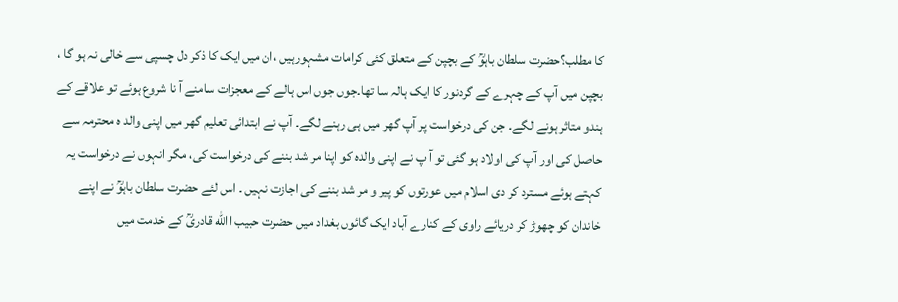کا مطلب؟حضرت سلطان باہوؒ کے بچپن کے متعلق کئی کرامات مشہورہیں ،ان میں ایک کا ذکر دل چسپی سے خالی نہ ہو گا ، بچپن میں آپ کے چہرے کے گردنور کا ایک ہالہ سا تھا۔جوں جوں اس ہالے کے معجزات سامنے آ نا شروع ہوئے تو علاقے کے ہندو متاثر ہونے لگے۔ جن کی درخواست پر آپ گھر میں ہی رہنے لگے۔ آپ نے ابتدائی تعلیم گھر میں اپنی والد ہ محترمہ سے حاصل کی اور آپ کی اولاد ہو گئی تو آ پ نے اپنی والدہ کو اپنا مر شد بننے کی درخواست کی، مگر انہوں نے درخواست یہ کہتے ہوئے مسترد کر دی اسلام میں عورتوں کو پیر و مر شد بننے کی اجازت نہیں ۔ اس لئے حضرت سلطان باہوؒ نے اپنے خاندان کو چھوڑ کر دریائے راوی کے کنارے آباد ایک گائوں بغداد میں حضرت حبیب االله قادریؒ کے خدمت میں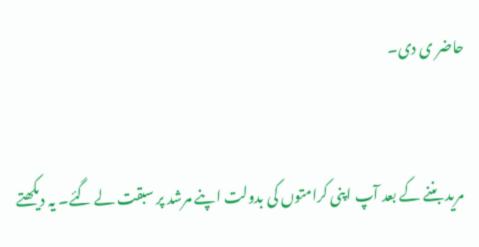حاضر ی دی۔


 مرید بننے کے بعد آپ اپنی کرامتوں کی بدولت اپنے مرشد پر سبقت لے گئے۔ یہ دیکھتے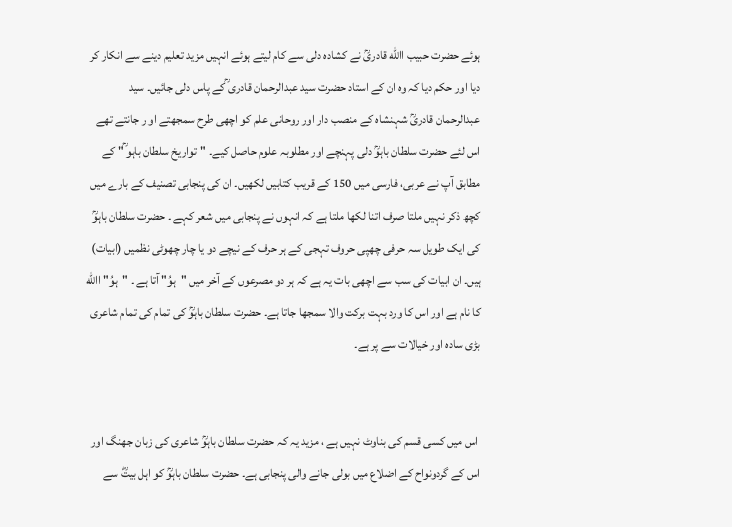ہوئے حضرت حبیب االله قادریؒ نے کشادہ دلی سے کام لیتے ہوئے انہیں مزید تعلیم دینے سے انکار کر دیا اور حکم دیا کہ وہ ان کے استاد حضرت سید عبدالرحمان قادری ؒکے پاس دلی جائیں۔ سید عبدالرحمان قادریؒ شہنشاہ کے منصب دار اور روحانی علم کو اچھی طرح سمجھتے او ر جانتے تھے اس لئے حضرت سلطان باہوؒ دلی پہنچے اور مطلوبہ علوم حاصل کیے۔ "تواریخ سلطان باہو ؒ" کے مطابق آپ نے عربی، فارسی میں 150 کے قریب کتابیں لکھیں۔ ان کی پنجابی تصنیف کے بارے میں کچھ ذکر نہیں ملتا صرف اتنا لکھا ملتا ہے کہ انہوں نے پنجابی میں شعر کہے ۔ حضرت سلطان باہوؒ کی ایک طویل سہ حرفی چھپی حروف تہجی کے ہر حرف کے نیچے دو یا چار چھوٹی نظمیں (ابیات) ہیں۔ ان ابیات کی سب سے اچھی بات یہ ہے کہ ہر دو مصرعوں کے آخر میں "ہوُ" آتا ہے ۔ "ہوُ" االله کا نام ہے اور اس کا ورد بہت برکت والا سمجھا جاتا ہے۔ حضرت سلطان باہوؒ کی تمام کی تمام شاعری بڑی سادہ اور خیالات سے پر ہے۔


 اس میں کسی قسم کی بناوٹ نہیں ہے ، مزید یہ کہ حضرت سلطان باہوؒ شاعری کی زبان جھنگ اور اس کے گردونواح کے اضلاع میں بولی جانے والی پنجابی ہے۔ حضرت سلطان باہوؒ کو اہل بیتؓ سے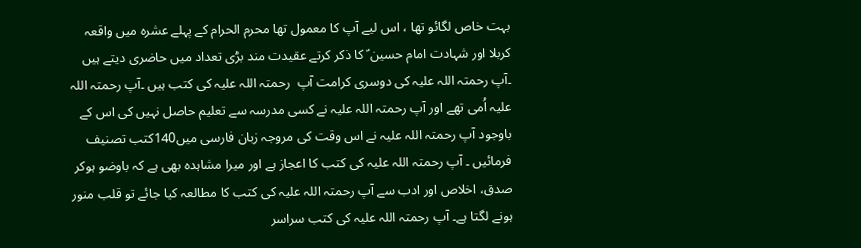بہت خاص لگائو تھا ، اس لیے آپ کا معمول تھا محرم الحرام کے پہلے عشرہ میں واقعہ کربلا اور شہادت امام حسین ؑ کا ذکر کرتے عقیدت مند بڑی تعداد میں حاضری دیتے ہیں ۔آپ رحمتہ اللہ علیہ کی دوسری کرامت آپ  رحمتہ اللہ علیہ کی کتب ہیں ۔آپ رحمتہ اللہ علیہ اُمی تھے اور آپ رحمتہ اللہ علیہ نے کسی مدرسہ سے تعلیم حاصل نہیں کی اس کے باوجود آپ رحمتہ اللہ علیہ نے اس وقت کی مروجہ زبان فارسی میں140کتب تصنیف فرمائیں ۔ آپ رحمتہ اللہ علیہ کی کتب کا اعجاز ہے اور میرا مشاہدہ بھی ہے کہ باوضو ہوکر صدق، اخلاص اور ادب سے آپ رحمتہ اللہ علیہ کی کتب کا مطالعہ کیا جائے تو قلب منور ہونے لگتا ہے۔ آپ رحمتہ اللہ علیہ کی کتب سراسر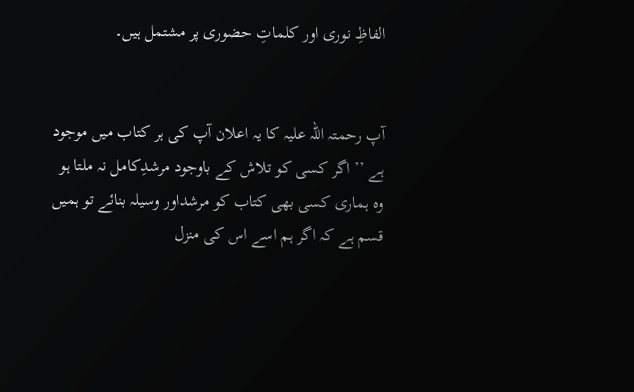الفاظِ نوری اور کلماتِ حضوری پر مشتمل ہیں۔


آپ رحمتہ اللہ علیہ کا یہ اعلان آپ کی ہر کتاب میں موجود ہے ’’ اگر کسی کو تلاش کے باوجود مرشدِکامل نہ ملتا ہو وہ ہماری کسی بھی کتاب کو مرشداور وسیلہ بنائے تو ہمیں قسم ہے کہ اگر ہم اسے اس کی منزل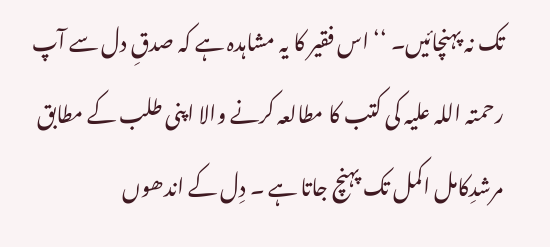تک نہ پہنچائیں۔ ‘‘ اس فقیر کا یہ مشاہدہ ہے کہ صدقِ دل سے آپ رحمتہ اللہ علیہ کی کتب کا مطالعہ کرنے والا اپنی طلب کے مطابق مرشدِکامل اکمل تک پہنچ جاتا ہے ۔ دِل کے اندھوں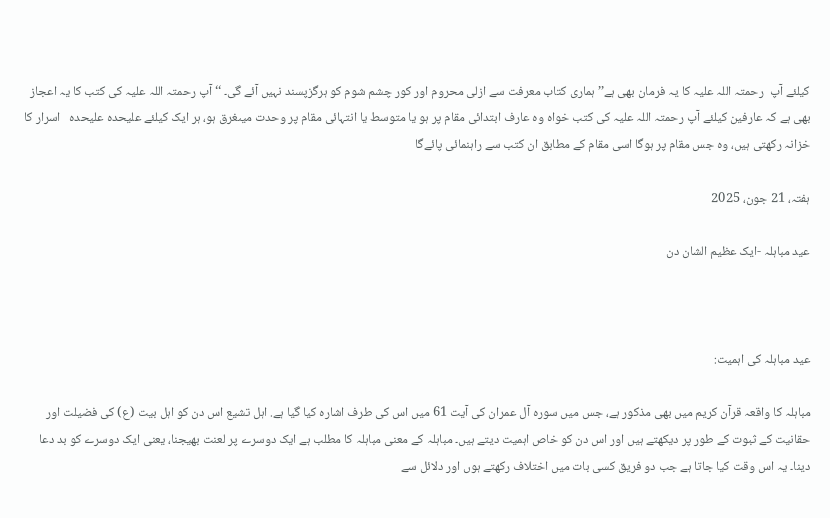کیلئے آپ  رحمتہ اللہ علیہ کا یہ فرمان بھی ہے’’ ہماری کتاب معرفت سے ازلی محروم اور کور چشم شوم کو ہرگزپسند نہیں آئے گی۔ ‘‘ آپ رحمتہ اللہ علیہ کی کتب کا یہ اعجاز بھی ہے کہ عارفین کیلئے آپ رحمتہ اللہ علیہ کی کتب خواہ وہ عارف ابتدائی مقام پر ہو یا متوسط یا انتہائی مقام پر وحدت میںغرق ہو، ہر ایک کیلئے علیحدہ علیحدہ   اسرار کا خزانہ رکھتی ہیں، وہ جس مقام پر ہوگا اسی مقام کے مطابق ان کتب سے راہنمائی پائےگا

ہفتہ، 21 جون، 2025

عید مباہلہ -ایک عظیم الشان دن



عید مباہلہ کی اہمیت:

مباہلہ کا واقعہ قرآن کریم میں بھی مذکور ہے، جس میں سورہ آل عمران کی آیت 61 میں اس کی طرف اشارہ کیا گیا ہے. اہل تشیع اس دن کو اہل بیت (ع) کی فضیلت اور حقانیت کے ثبوت کے طور پر دیکھتے ہیں اور اس دن کو خاص اہمیت دیتے ہیں۔ مباہلہ کے معنی مباہلہ کا مطلب ہے ایک دوسرے پر لعنت بھیجنا، یعنی ایک دوسرے کو بد دعا دینا۔ یہ اس وقت کیا جاتا ہے جب دو فریق کسی بات میں اختلاف رکھتے ہوں اور دلائل سے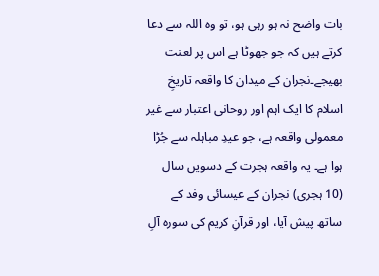بات واضح نہ ہو رہی ہو، تو وہ اللہ سے دعا کرتے ہیں کہ جو جھوٹا ہے اس پر لعنت بھیجے۔نجران کے میدان کا واقعہ تاریخِ اسلام کا ایک اہم اور روحانی اعتبار سے غیر معمولی واقعہ ہے، جو عیدِ مباہلہ سے جُڑا ہوا ہے۔ یہ واقعہ ہجرت کے دسویں سال (10 ہجری) نجران کے عیسائی وفد کے ساتھ پیش آیا، اور قرآنِ کریم کی سورہ آلِ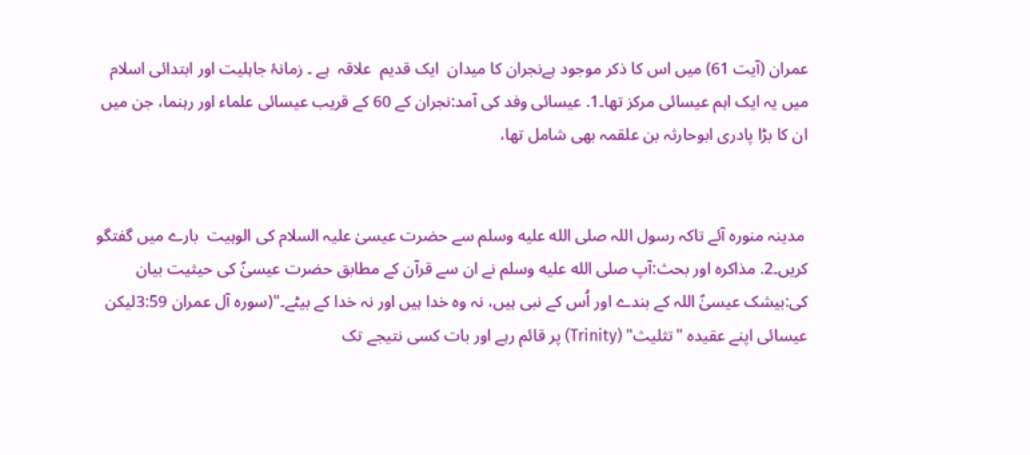عمران (آیت 61) میں اس کا ذکر موجود ہےنجران کا میدان  ایک قدیم  علاقہ  ہے ۔ زمانۂ جاہلیت اور ابتدائی اسلام میں یہ ایک اہم عیسائی مرکز تھا۔1. عیسائی وفد کی آمد:نجران کے 60 کے قریب عیسائی علماء اور رہنما، جن میں ان کا بڑا پادری ابوحارثہ بن علقمہ بھی شامل تھا،


 مدینہ منورہ آئے تاکہ رسول اللہ صلى الله عليه وسلم سے حضرت عیسیٰ علیہ السلام کی الوہیت  بارے میں گفتگو کریں۔2. مذاکرہ اور بحث:آپ صلى الله عليه وسلم نے ان سے قرآن کے مطابق حضرت عیسیٰؑ کی حیثیت بیان کی:بیشک عیسیٰؑ اللہ کے بندے اور اُس کے نبی ہیں، نہ وہ خدا ہیں اور نہ خدا کے بیٹے۔"(سورہ آل عمران 3:59لیکن عیسائی اپنے عقیدہ "تثلیث" (Trinity) پر قائم رہے اور بات کسی نتیجے تک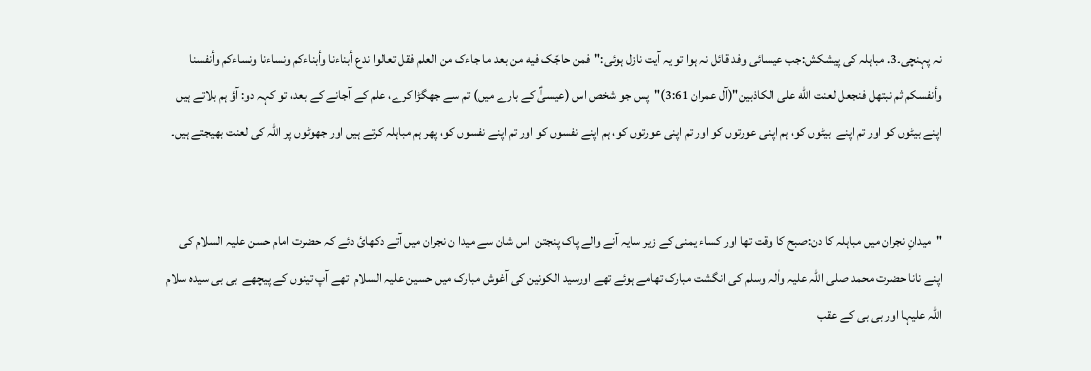نہ پہنچی۔3. مباہلہ کی پیشکش:جب عیسائی وفد قائل نہ ہوا تو یہ آیت نازل ہوئی:"فمن حاجّک فيه من بعد ما جاءک من العلم فقل تعالوا ندع أبناءنا وأبناءكم ونساءنا ونساءكم وأنفسنا وأنفسكم ثم نبتهل فنجعل لعنت الله على الكاذبين"(آل عمران 3:61)"پس جو شخص اس (عیسیٰؑ کے بارے میں) تم سے جھگڑا کرے، علم کے آجانے کے بعد، تو کہہ دو: آؤ ہم بلاتے ہیں اپنے بیٹوں کو اور تم اپنے  بیٹوں کو، ہم اپنی عورتوں کو اور تم اپنی عورتوں کو، ہم اپنے نفسوں کو اور تم اپنے نفسوں کو، پھر ہم مباہلہ کرتے ہیں اور جھوٹوں پر اللہ کی لعنت بھیجتے ہیں۔


"میدانِ نجران میں مباہلہ کا دن:صبح کا وقت تھا اور کساء یمنی کے زیر سایہ آنے والے پاک پنجتن  اس شان سے میدا ن نجران میں آتے دکھائ دئے کہ حضرت امام حسن علیہ السلام کی اپنے نانا حضرت محمد صلی اللہ علیہ واٰلہ وسلم کی انگشت مبارک تھامے ہوئے تھے اورسید الکونین کی آغوش مبارک میں حسین علیہ السلام  تھے آپ تینوں کے پیچھے  بی بی سیدہ سلام اللہ علیہا اور بی بی کے عقب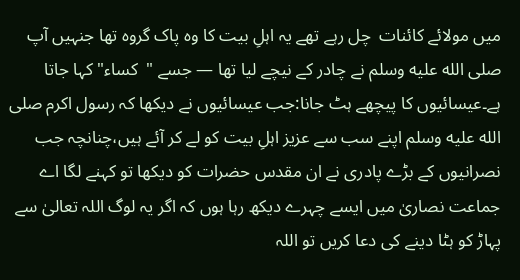میں مولائے کائنات  چل رہے تھے یہ اہلِ بیت کا وہ پاک گروہ تھا جنہیں آپ صلى الله عليه وسلم نے چادر کے نیچے لیا تھا — جسے "  کساء" کہا جاتا ہے۔عیسائیوں کا پیچھے ہٹ جانا:جب عیسائیوں نے دیکھا کہ رسول اکرم صلى الله عليه وسلم اپنے سب سے عزیز اہلِ بیت کو لے کر آئے ہیں،چنانچہ جب نصرانیوں کے بڑے پادری نے ان مقدس حضرات کو دیکھا تو کہنے لگا اے جماعت نصاریٰ میں ایسے چہرے دیکھ رہا ہوں کہ اگر یہ لوگ اللہ تعالیٰ سے پہاڑ کو ہٹا دینے کی دعا کریں تو اللہ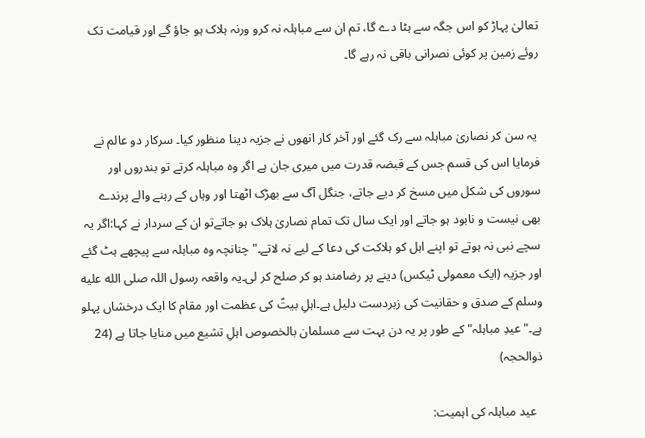تعالیٰ پہاڑ کو اس جگہ سے ہٹا دے گا، تم ان سے مباہلہ نہ کرو ورنہ ہلاک ہو جاؤ گے اور قیامت تک روئے زمین پر کوئی نصرانی باقی نہ رہے گا۔


 یہ سن کر نصاریٰ مباہلہ سے رک گئے اور آخر کار انھوں نے جزیہ دینا منظور کیا۔ سرکار دو عالم نے فرمایا اس کی قسم جس کے قبضہ قدرت میں میری جان ہے اگر وہ مباہلہ کرتے تو بندروں اور سوروں کی شکل میں مسخ کر دیے جاتے، جنگل آگ سے بھڑک اٹھتا اور وہاں کے رہنے والے پرندے بھی نیست و نابود ہو جاتے اور ایک سال تک تمام نصاریٰ ہلاک ہو جاتےتو ان کے سردار نے کہا:اگر یہ سچے نبی نہ ہوتے تو اپنے اہل کو ہلاکت کی دعا کے لیے نہ لاتے۔"چنانچہ وہ مباہلہ سے پیچھے ہٹ گئے اور جزیہ (ایک معمولی ٹیکس) دینے پر رضامند ہو کر صلح کر لی۔یہ واقعہ رسول اللہ صلى الله عليه وسلم کے صدق و حقانیت کی زبردست دلیل ہے۔اہلِ بیتؑ کی عظمت اور مقام کا ایک درخشاں پہلو ہے۔"عیدِ مباہلہ" کے طور پر یہ دن بہت سے مسلمان بالخصوص اہلِ تشیع میں منایا جاتا ہے (24 ذوالحجہ)

  عید مباہلہ کی اہمیت: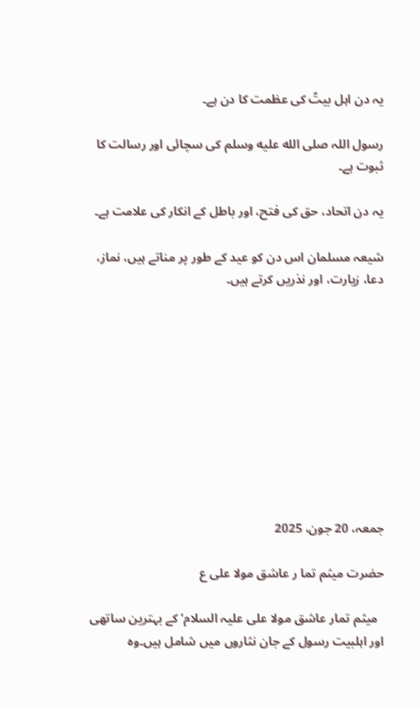یہ دن اہل بیتؑ کی عظمت کا دن ہے۔

رسول اللہ صلى الله عليه وسلم کی سچائی اور رسالت کا ثبوت ہے۔

یہ دن اتحاد، حق کی فتح، اور باطل کے انکار کی علامت ہے۔

شیعہ مسلمان اس دن کو عید کے طور پر مناتے ہیں، نماز، دعا، زیارت، اور نذریں کرتے ہیں۔










جمعہ، 20 جون، 2025

حضرت میثم تما ر عاشق مولا علی ع

  میثم تمار عاشق مولا علی علیہ السلام' کے بہترین ساتھی اور اہلبیت رسول کے جان نثاروں میں شامل ہیں۔وہ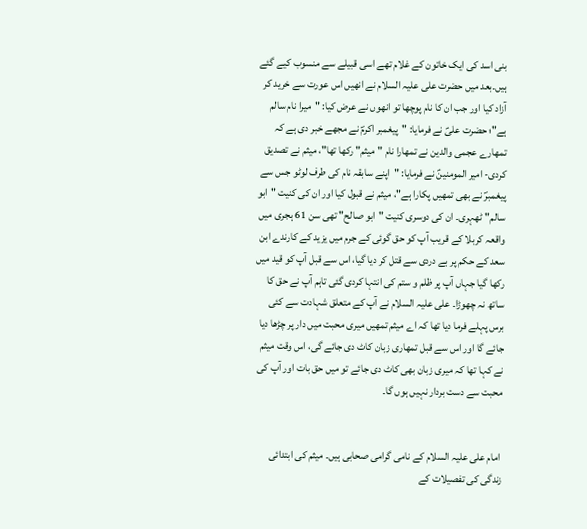بنی اسد کی ایک خاتون کے غلام تھے اسی قبیلے سے منسوب کیے گئے ہیں۔بعد میں حضرت علی علیہ السلام نے انھیں اس عورت سے خرید کر آزاد کیا اور جب ان کا نام پوچھا تو انھوں نے عرض کیا: "میرا نام سالم ہے"؛ حضرت علیؑ نے فرمایا: "پیغمبر اکرمؐ نے مجھے خبر دی ہے کہ تمھارے عجمی والدین نے تمھارا نام "میثم" رکھا تھا"، میثم نے تصدیق کردی- امیر المومنینؑ نے فرمایا: "اپنے سابقہ نام کی طرف لوٹو جس سے پیغمبرؐ نے بھی تمھیں پکارا ہے"، میثم نے قبول کیا اور ان کی کنیت "ابو سالم" ٹھہری۔ ان کی دوسری کنیت "ابو صالح" تھی سن 61 ہجری میں واقعہ کربلا کے قریب آپ کو حق گوئی کے جرم میں یزید کے کارندے ابن سعد کے حکم پر بے دردی سے قتل کر دیا گیا، اس سے قبل آپ کو قید میں رکھا گیا جہاں آپ پر ظلم و ستم کی انتہا کردی گئی تاہم آپ نے حق کا ساتھ نہ چھوڑا۔ علی علیہ السلام نے آپ کے متعلق شہادت سے کئی برس پہلے فرما دیا تھا کہ اے میثم تمھیں میری محبت میں دار پر چڑھا دیا جائے گا اور اس سے قبل تمھاری زبان کاٹ دی جائے گی، اس وقت میثم نے کہا تھا کہ میری زبان بھی کاٹ دی جائے تو میں حق بات اور آپ کی محبت سے دست بردار نہیں ہوں گا۔


 امام علی علیہ السلام کے نامی گرامی صحابی ہیں۔ میثم کی ابتدائی زندگی کی تفصیلات کے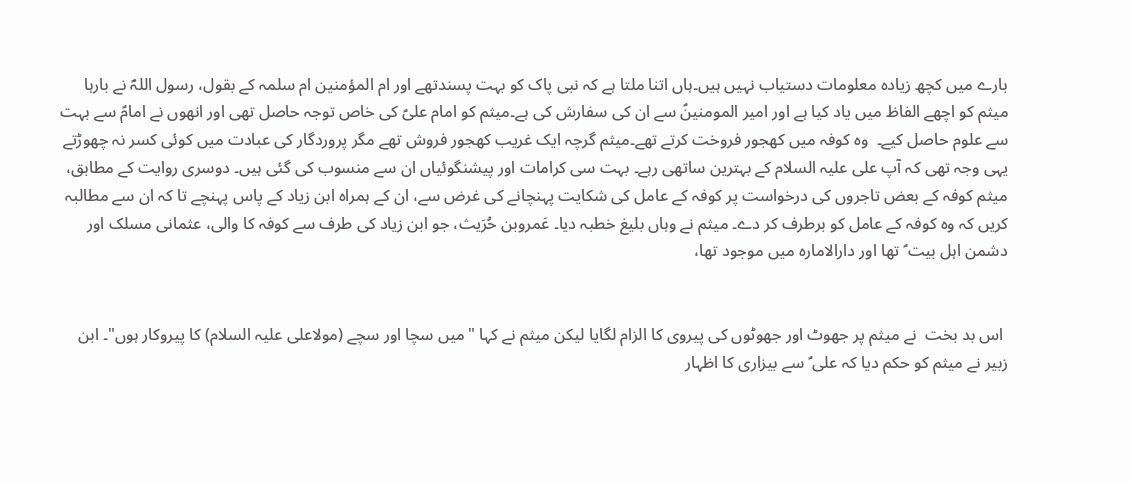بارے میں کچھ زیادہ معلومات دستیاب نہیں ہیں۔ہاں اتنا ملتا ہے کہ نبی پاک کو بہت پسندتھے اور ام المؤمنین ام سلمہ کے بقول، رسول اللہؐ نے بارہا میثم کو اچھے الفاظ میں یاد کیا ہے اور امیر المومنینؑ سے ان کی سفارش کی ہے۔میثم کو امام علیؑ کی خاص توجہ حاصل تھی اور انھوں نے امامؑ سے بہت سے علوم حاصل کیے۔  وہ کوفہ میں کھجور فروخت کرتے تھے۔میثم گرچہ ایک غریب کھجور فروش تھے مگر پروردگار کی عبادت میں کوئی کسر نہ چھوڑتے یہی وجہ تھی کہ آپ علی علیہ السلام کے بہترین ساتھی رہے۔ بہت سی کرامات اور پیشنگوئیاں ان سے منسوب کی گئی ہیں۔ دوسری روایت کے مطابق، میثم کوفہ کے بعض تاجروں کی درخواست پر کوفہ کے عامل کی شکایت پہنچانے کی غرض سے، ان کے ہمراہ ابن زیاد کے پاس پہنچے تا کہ ان سے مطالبہ کریں کہ وہ کوفہ کے عامل کو برطرف کر دے۔ میثم نے وہاں بلیغ خطبہ دیا۔ عَمروبن حُرَیث، جو ابن زیاد کی طرف سے کوفہ کا والی، عثمانی مسلک اور دشمن اہل بیت ؑ تھا اور دارالامارہ میں موجود تھا،


 اس بد بخت  نے میثم پر جھوٹ اور جھوٹوں کی پیروی کا الزام لگایا لیکن میثم نے کہا "میں سچا اور سچے (مولاعلی علیہ السلام) کا پیروکار ہوں"۔ ابن زبیر نے میثم کو حکم دیا کہ علی ؑ سے بیزاری کا اظہار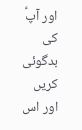اور آپؑ کی بدگوئی کریں اور اس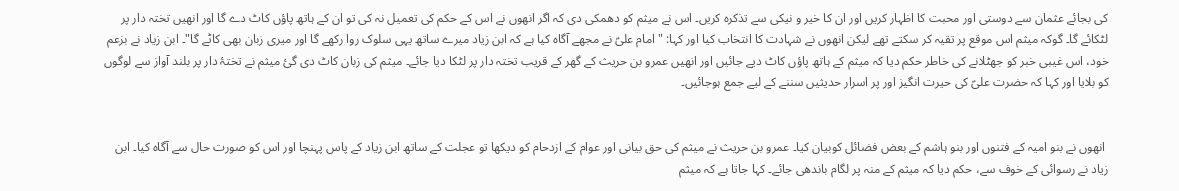کی بجائے عثمان سے دوستی اور محبت کا اظہار کریں اور ان کا خیر و نیکی سے تذکرہ کریں۔ اس نے میثم کو دھمکی دی کہ اگر انھوں نے اس کے حکم کی تعمیل نہ کی تو ان کے ہاتھ پاؤں کاٹ دے گا اور انھیں تختہ دار پر لٹکائے گا۔ گوکہ میثم اس موقع پر تقیہ کر سکتے تھے لیکن انھوں نے شہادت کا انتخاب کیا اور کہا: "امام علیؑ نے مجھے آگاہ کیا ہے کہ ابن زیاد میرے ساتھ یہی سلوک روا رکھے گا اور میری زبان بھی کاٹے گا"۔ ابن زیاد نے بزعم خود، اس غیبی خبر کو جھٹلانے کی خاطر حکم دیا کہ میثم کے ہاتھ پاؤں کاٹ دیے جائیں اور انھیں عمرو بن حریث کے گھر کے قریب تختہ دار پر لٹکا دیا جائے۔ میثم کی زبان کاٹ دی گئ میثم نے تختۂ دار پر بلند آواز سے لوگوں کو بلایا اور کہا کہ حضرت علیؑ کی حیرت انگیز اور پر اسرار حدیثیں سننے کے لیے جمع ہوجائیں۔


 انھوں نے بنو امیہ کے فتنوں اور بنو ہاشم کے بعض فضائل کوبیان کیا۔ عمرو بن حریث نے میثم کی حق بیانی اور عوام کے ازدحام کو دیکھا تو عجلت کے ساتھ ابن زیاد کے پاس پہنچا اور اس کو صورت حال سے آگاہ کیا۔ ابن زیاد نے رسوائی کے خوف سے، حکم دیا کہ میثم کے منہ پر لگام باندھی جائے۔ کہا جاتا ہے کہ میثم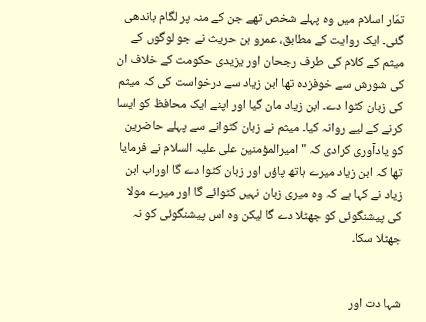تمّار اسلام میں وہ پہلے شخص تھے جن کے منہ پر لگام باندھی گئی۔ ایک روایت کے مطابق، عمرو بن حریث نے جو لوگوں کے میثم کے کلام کی طرف رجحان اور یزیدی حکومت کے خلاف ان کی شورش سے خوفزدہ تھا ابن زیاد سے درخواست کی کہ میثم کی زبان کٹوا دے۔ ابن زیاد مان گیا اور اپنے ایک محافظ کو ایسا کرنے کے لیے روانہ کیا۔ میثم نے زبان کٹوانے سے پہلے حاضرین کو یادآوری کرادی کہ "امیرالمؤمنین علی علیہ السلام نے فرمایا تھا کہ ابن زیاد میرے ہاتھ پاؤں اور زبان کٹوا دے گا اوراب ابن زیاد نے کہا ہے کہ وہ میری زبان نہیں کٹوائے گا اور میرے مولا کی پیشنگوئی کو جھٹلا دے گا لیکن وہ اس پیشنگوئی کو نہ جھٹلا سکا۔


شہا دت اور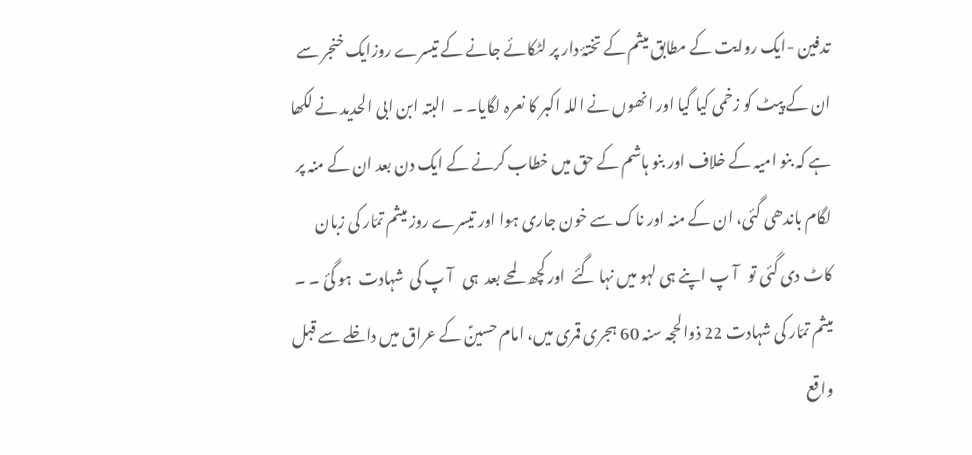تدفین -ایک روایت کے مطابق میثم کے تختۂ دار پر لٹکائے جانے کے تیسرے روزایک خنجر سے ان کے پیٹ کو زخمی کیا گیا اور انھوں نے اللہ اکبر کا نعرہ لگایا۔ ۔  البتہ ابن ابی الحدید نے لکھا ہے کہ بنو امیہ کے خلاف اور بنو ہاشم کے حق میں خطاب کرنے کے ایک دن بعد ان کے منہ پر لگام باندھی گئی، ان کے منہ اور ناک سے خون جاری ہوا اور تیسرے روز میثم تمّار کی زبان کاٹ دی گئی تو   آ پ اپنے ہی لہو میں نہا گئے  اور کچھ لمحے بعد  ہی   آ پ کی  شہادت  ہو گئ ۔ ۔ میثم تمّار کی شہادت 22 ذوالحجہ سنہ 60 ہجری قمری میں، امام حسینؑ کے عراق میں داخلے سے قبل واقع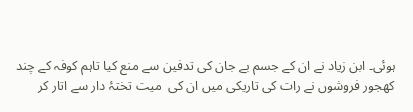ہوئی۔ ابن زیاد نے ان کے جسم بے جان کی تدفین سے منع کیا تاہم کوفہ کے چند کھجور فروشوں نے رات کی تاریکی میں ان کی  میت تختۂ دار سے اتار کر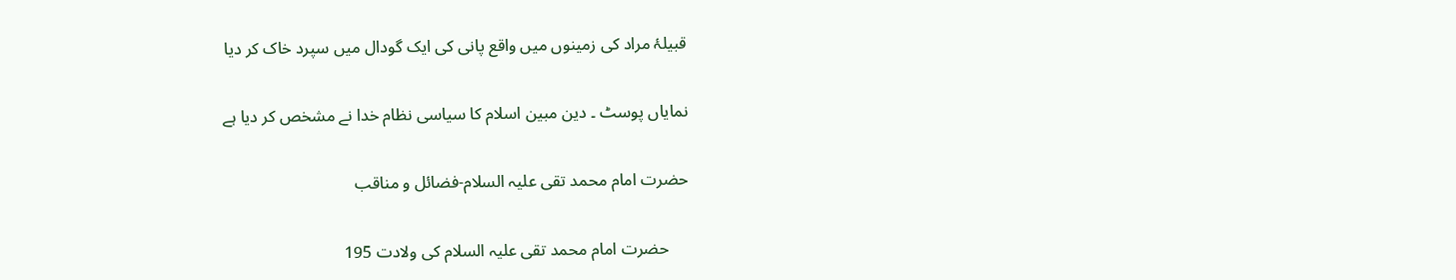قبیلۂ مراد کی زمینوں میں واقع پانی کی ایک گودال میں سپرد خاک کر دیا

نمایاں پوسٹ ۔ دین مبین اسلام کا سیاسی نظام خدا نے مشخص کر دیا ہے

حضرت امام محمد تقی علیہ السلام-فضائل و مناقب

     حضرت امام محمد تقی علیہ السلام کی ولادت 195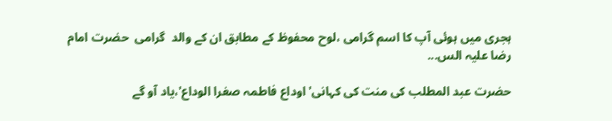ہجری میں ہوئی آپ کا اسم گرامی ،لوح محفوظ کے مطابق ان کے والد  گرامی  حضرت امام رضا علیہ الس...

حضرت عبد المطلب کی منت کی کہانی'اوداع فاطمہ صغرا الوداع'،یاد آو گے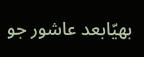بھیّابعد عاشور جو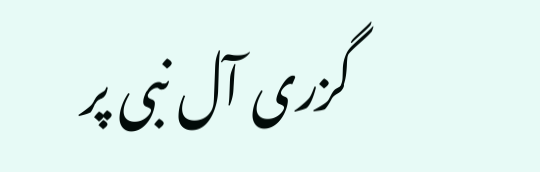گزری آل نبی پر